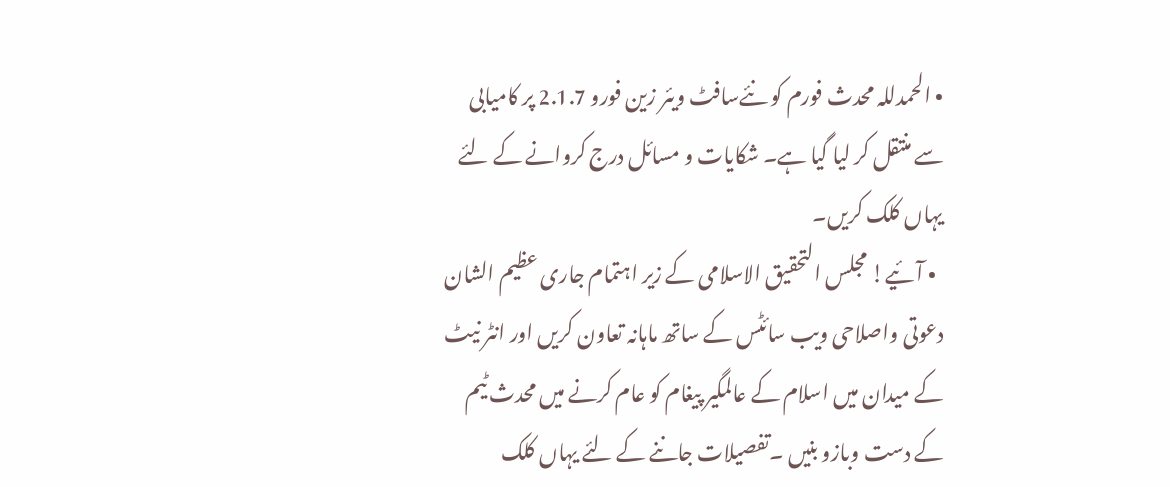• الحمدللہ محدث فورم کو نئےسافٹ ویئر زین فورو 2.1.7 پر کامیابی سے منتقل کر لیا گیا ہے۔ شکایات و مسائل درج کروانے کے لئے یہاں کلک کریں۔
  • آئیے! مجلس التحقیق الاسلامی کے زیر اہتمام جاری عظیم الشان دعوتی واصلاحی ویب سائٹس کے ساتھ ماہانہ تعاون کریں اور انٹر نیٹ کے میدان میں اسلام کے عالمگیر پیغام کو عام کرنے میں محدث ٹیم کے دست وبازو بنیں ۔تفصیلات جاننے کے لئے یہاں کلک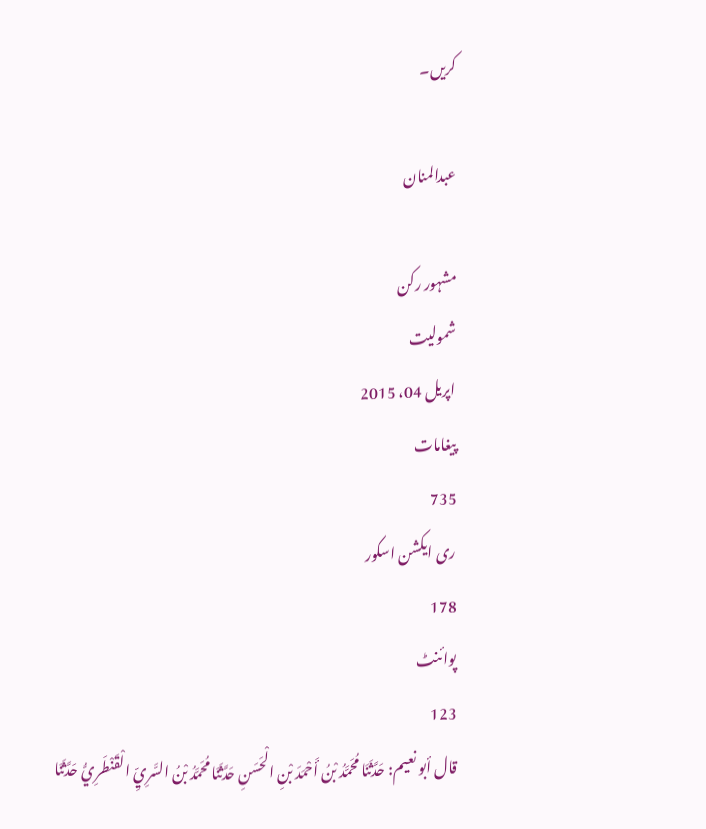کریں۔

عبدالمنان

مشہور رکن
شمولیت
اپریل 04، 2015
پیغامات
735
ری ایکشن اسکور
178
پوائنٹ
123
قال أبو نعيم: حَدَّثَنَا مُحَمَّدُ بْنُ أَحْمَدَ بْنِ الْحَسَنِ حَدَّثَنَا مُحَمَّدُ بْنُ السَّرِيِّ الْقَنْطَرِيُّ حَدَّثَنَا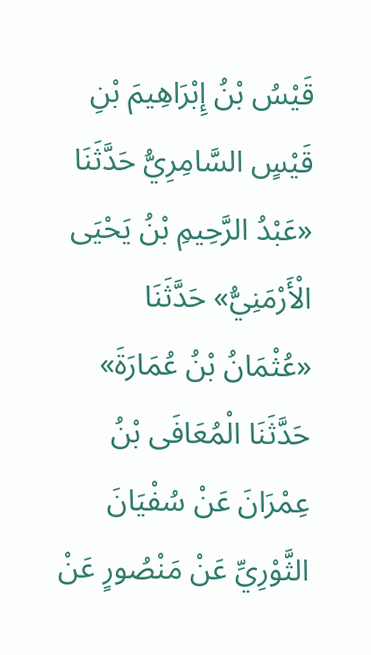قَيْسُ بْنُ إِبْرَاهِيمَ بْنِ قَيْسٍ السَّامِرِيُّ حَدَّثَنَا «عَبْدُ الرَّحِيمِ بْنُ يَحْيَى الْأَرْمَنِيُّ» حَدَّثَنَا «عُثْمَانُ بْنُ عُمَارَةَ» حَدَّثَنَا الْمُعَافَى بْنُ عِمْرَانَ عَنْ سُفْيَانَ الثَّوْرِيِّ عَنْ مَنْصُورٍ عَنْ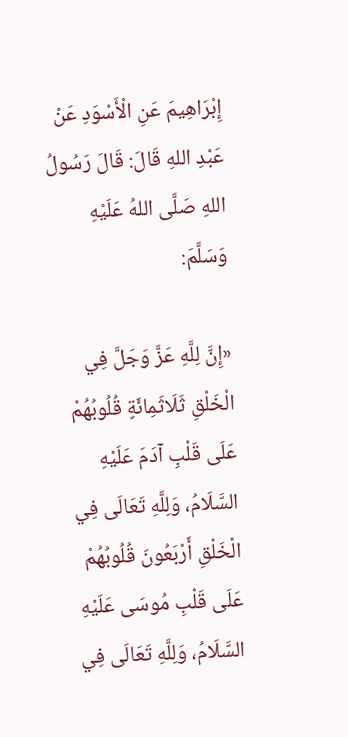إِبْرَاهِيمَ عَنِ الْأَسْوَدِ عَنْ عَبْدِ اللهِ قَالَ: قَالَ رَسُولُ اللهِ صَلَّى اللهُ عَلَيْهِ وَسَلَّمَ:

«إِنَّ لِلَّهِ عَزَّ وَجَلَّ فِي الْخَلْقِ ثَلَاثَمِائَةٍ قُلُوبُهُمْ عَلَى قَلْبِ آدَمَ عَلَيْهِ السَّلَامُ، وَلِلَّهِ تَعَالَى فِي الْخَلْقِ أَرْبَعُونَ قُلُوبُهُمْ عَلَى قَلْبِ مُوسَى عَلَيْهِ السَّلَامُ، وَلِلَّهِ تَعَالَى فِي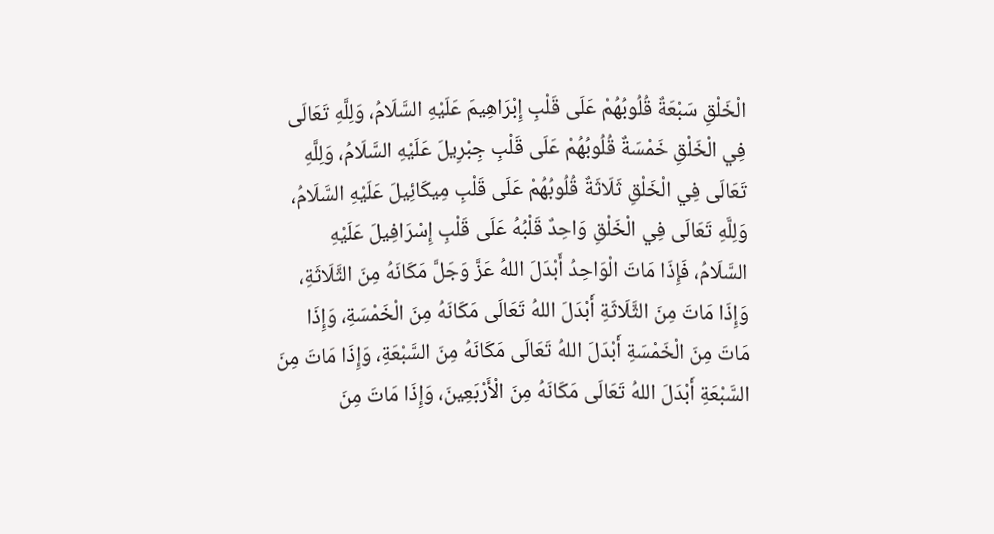الْخَلْقِ سَبْعَةٌ قُلُوبُهُمْ عَلَى قَلْبِ إِبْرَاهِيمَ عَلَيْهِ السَّلَامُ، وَلِلَّهِ تَعَالَى فِي الْخَلْقِ خَمْسَةٌ قُلُوبُهُمْ عَلَى قَلْبِ جِبْرِيلَ عَلَيْهِ السَّلَامُ، وَلِلَّهِ تَعَالَى فِي الْخَلْقِ ثَلَاثَةٌ قُلُوبُهُمْ عَلَى قَلْبِ مِيكَائِيلَ عَلَيْهِ السَّلَامُ، وَلِلَّهِ تَعَالَى فِي الْخَلْقِ وَاحِدٌ قَلْبُهُ عَلَى قَلْبِ إِسْرَافِيلَ عَلَيْهِ السَّلَامُ، فَإِذَا مَاتَ الْوَاحِدُ أَبْدَلَ اللهُ عَزَّ وَجَلَّ مَكَانَهُ مِنَ الثَّلَاثَةِ، وَإِذَا مَاتَ مِنَ الثَّلَاثَةِ أَبْدَلَ اللهُ تَعَالَى مَكَانَهُ مِنَ الْخَمْسَةِ، وَإِذَا مَاتَ مِنَ الْخَمْسَةِ أَبْدَلَ اللهُ تَعَالَى مَكَانَهُ مِنَ السَّبْعَةِ، وَإِذَا مَاتَ مِنَ السَّبْعَةِ أَبْدَلَ اللهُ تَعَالَى مَكَانَهُ مِنَ الْأَرْبَعِينَ، وَإِذَا مَاتَ مِنَ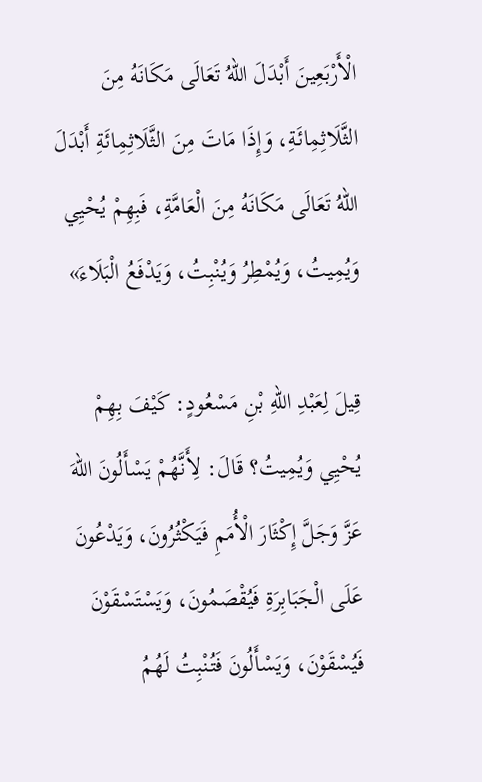الْأَرْبَعِينَ أَبْدَلَ اللهُ تَعَالَى مَكَانَهُ مِنَ الثَّلَاثِمِائَةِ، وَإِذَا مَاتَ مِنَ الثَّلَاثِمِائَةِ أَبْدَلَ اللهُ تَعَالَى مَكَانَهُ مِنَ الْعَامَّةِ، فَبِهِمْ يُحْيِي وَيُمِيتُ، وَيُمْطِرُ وَيُنْبِتُ، وَيَدْفَعُ الْبَلَاءَ»

قِيلَ لِعَبْدِ اللهِ بْنِ مَسْعُودٍ: كَيْفَ بِهِمْ يُحْيِي وَيُمِيتُ؟ قَالَ: لِأَنَّهُمْ يَسْأَلُونَ اللهَ عَزَّ وَجَلَّ إِكْثَارَ الْأُمَمِ فَيَكْثُرُونَ، وَيَدْعُونَ عَلَى الْجَبَابِرَةِ فَيُقْصَمُونَ، وَيَسْتَسْقَوْنَ فَيُسْقَوْنَ، وَيَسْأَلُونَ فَتُنْبِتُ لَهُمُ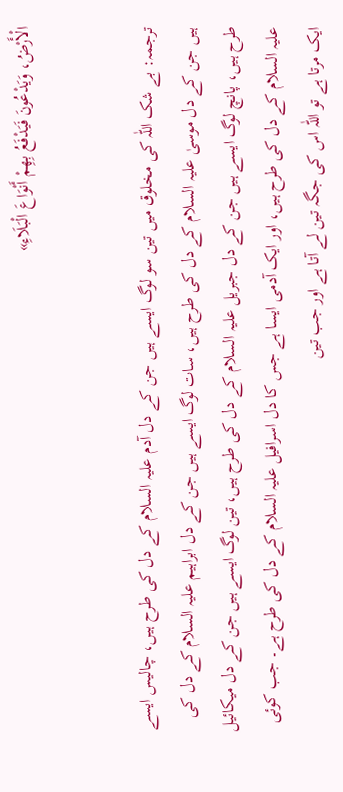الْأَرْضُ، وَيَدْعُونَ فَيَدْفَعُ بِهِمْ أَنْوَاعَ الْبَلَاءِ»


ترجمہ: بے شک اللّٰہ کی مخلوق میں تین سو لوگ ایسے ہیں جن کے دل آدم علیہ السلام کے دل کی طرح ہیں، چالیس ایسے ہیں جن کے دل موسیٰ علیہ السلام کے دل کی طرح ہیں، سات لوگ ایسے ہیں جن کے دل ابراہیم علیہ السلام کے دل کی طرح ہیں، پانچ لوگ ایسے ہیں جن کے دل جبریل علیہ السلام کے دل کی طرح ہیں، تین لوگ ایسے ہیں جن کے دل میکائیل علیہ السلام کے دل کی طرح ہیں، اور ایک آدمی ایسا ہے جس کا دل اسرافیل علیہ السلام کے دل کی طرح ہے۔ جب کوئی ایک مرتا ہے تو اللّٰہ اس کی جگہ تین لے آتا ہے اور جب تین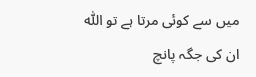میں سے کوئی مرتا ہے تو اللّٰہ ان کی جگہ پانچ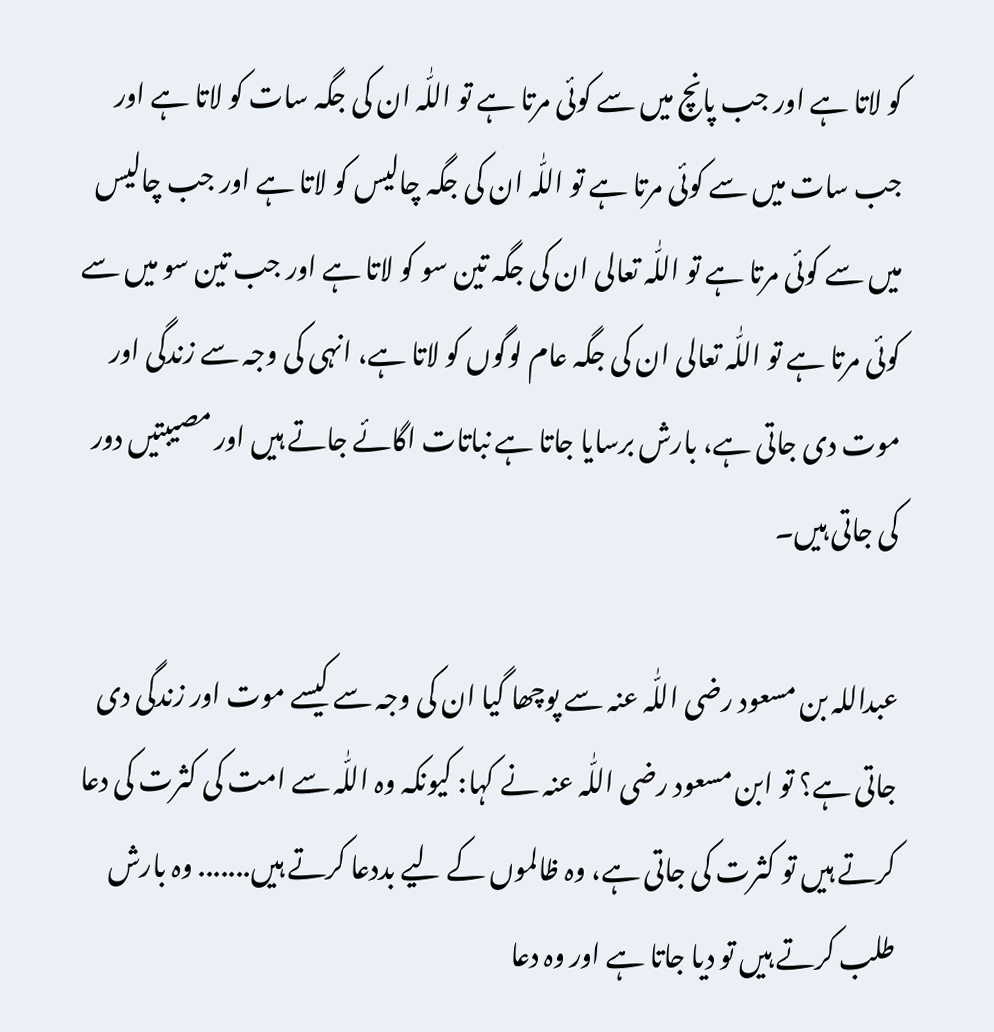کو لاتا ہے اور جب پانچ میں سے کوئی مرتا ہے تو اللّٰہ ان کی جگہ سات کو لاتا ہے اور جب سات میں سے کوئی مرتا ہے تو اللّٰہ ان کی جگہ چالیس کو لاتا ہے اور جب چالیس میں سے کوئی مرتا ہے تو اللّٰہ تعالی ان کی جگہ تین سو کو لاتا ہے اور جب تین سو میں سے کوئی مرتا ہے تو اللّٰہ تعالی ان کی جگہ عام لوگوں کو لاتا ہے، انہی کی وجہ سے زندگی اور موت دی جاتی ہے، بارش برسایا جاتا ہے نباتات اگائے جاتے ہیں اور مصیبتیں دور کی جاتی ہیں۔

عبداللہ بن مسعود رضی اللّٰہ عنہ سے پوچھا گیا ان کی وجہ سے کیسے موت اور زندگی دی جاتی ہے؟ تو ابن مسعود رضی اللّٰہ عنہ نے کہا: کیونکہ وہ اللّٰہ سے امت کی کثرت کی دعا کرتے ہیں تو کثرت کی جاتی ہے، وہ ظالموں کے لیے بددعا کرتے ہیں....... وہ بارش طلب کرتے ہیں تو دیا جاتا ہے اور وہ دعا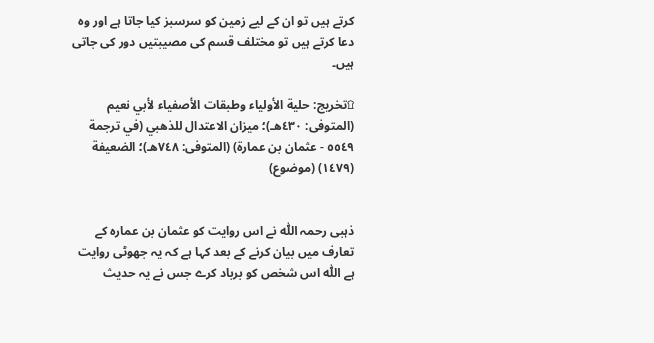کرتے ہیں تو ان کے لیے زمین کو سرسبز کیا جاتا ہے اور وہ دعا کرتے ہیں تو مختلف قسم کی مصیبتیں دور کی جاتی ہیں۔

۩تخريج: حلية الأولياء وطبقات الأصفياء لأبي نعيم (المتوفى: ٤٣٠هـ)؛ ميزان الاعتدال للذهبي (في ترجمة ٥٥٤٩ - عثمان بن عمارة) (المتوفى: ٧٤٨هـ)؛ الضعيفة (١٤٧٩) (موضوع)


ذہبی رحمہ اللّٰہ نے اس روایت کو عثمان بن عمارہ کے تعارف میں بیان کرنے کے بعد کہا ہے کہ یہ جھوٹی روایت ہے اللّٰہ اس شخص کو برباد کرے جس نے یہ حدیث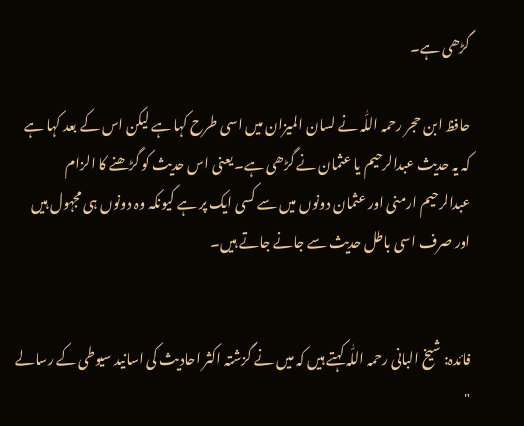گڑھی ہے۔

حافظ ابن حجر رحمہ اللّٰہ نے لسان المیزان میں اسی طرح کہا ہے لیکن اس کے بعد کہا ہے کہ یہ حدیث عبدالرحیم یا عثمان نے گڑھی ہے۔ یعنی اس حدیث کو گڑھنے کا الزام عبدالرحیم ارمنی اور عثمان دونوں میں سے کسی ایک پر ہے کیونکہ وہ دونوں ہی مجہول ہیں اور صرف اسی باطل حدیث سے جانے جاتے ہیں۔


فائدہ: شیخ البانی رحمہ اللّٰہ کہتے ہیں کہ میں نے گزشتہ اکثر احادیث کی اسانید سیوطی کے رسالے "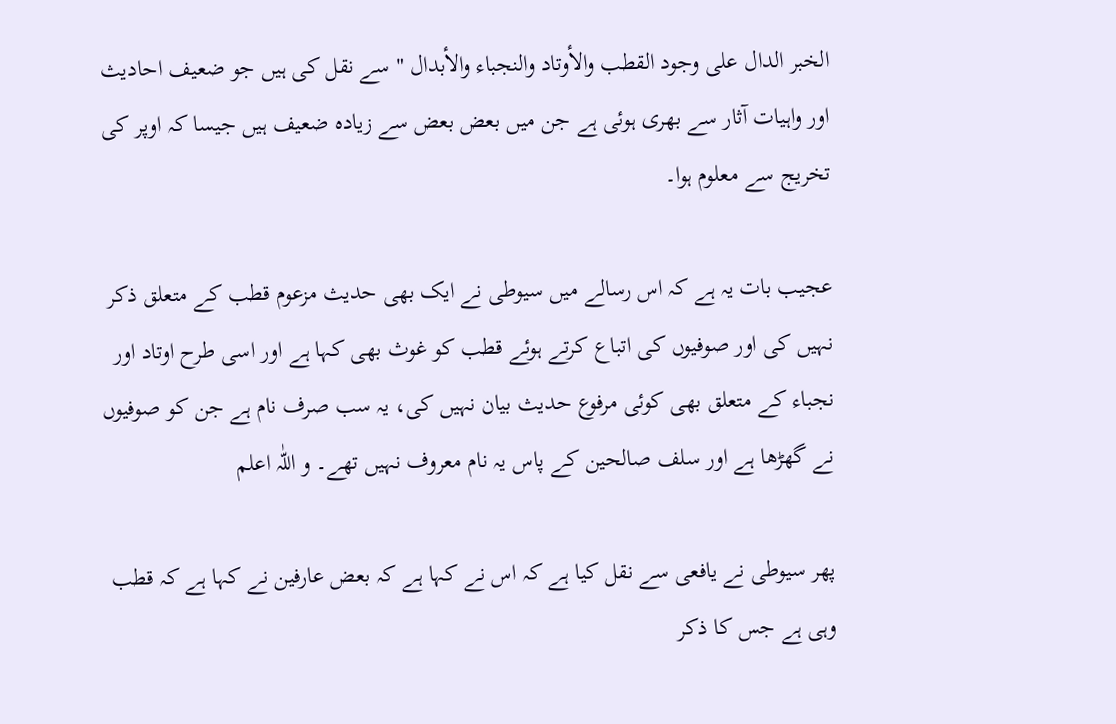الخبر الدال على وجود القطب والأوتاد والنجباء والأبدال " سے نقل کی ہیں جو ضعیف احادیث اور واہیات آثار سے بھری ہوئی ہے جن میں بعض بعض سے زیادہ ضعیف ہیں جیسا کہ اوپر کی تخریج سے معلوم ہوا۔

عجیب بات یہ ہے کہ اس رسالے میں سیوطی نے ایک بھی حدیث مزعوم قطب کے متعلق ذکر نہیں کی اور صوفیوں کی اتباع کرتے ہوئے قطب کو غوث بھی کہا ہے اور اسی طرح اوتاد اور نجباء کے متعلق بھی کوئی مرفوع حدیث بیان نہیں کی، یہ سب صرف نام ہے جن کو صوفیوں نے گھڑھا ہے اور سلف صالحین کے پاس یہ نام معروف نہیں تھے۔ و اللّٰہ اعلم

پھر سیوطی نے یافعی سے نقل کیا ہے کہ اس نے کہا ہے کہ بعض عارفین نے کہا ہے کہ قطب وہی ہے جس کا ذکر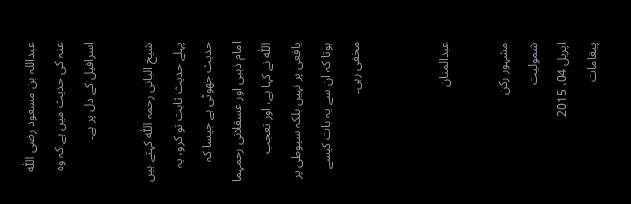عبداللہ بن مسعود رضی اللّٰہ عنہ کی حدیث میں ہے کہ وہ اسرافیل کے دل پر ہے۔

شیخ البانی رحمہ اللّٰہ کہتے ہیں پہلے حدیث ثابت تو کرو، یہ حدیث جھوٹی ہے جیسا کہ امام ذہبی اور عسقلانی رحمہما اللّٰہ نے کہا ہے، اور تعجب یافعی پر نہیں بلکہ سیوطی پر ہوتا کہ ان سے یہ بات کیسے مخفی رہی۔


عبدالمنان

مشہور رکن
شمولیت
اپریل 04، 2015
پیغامات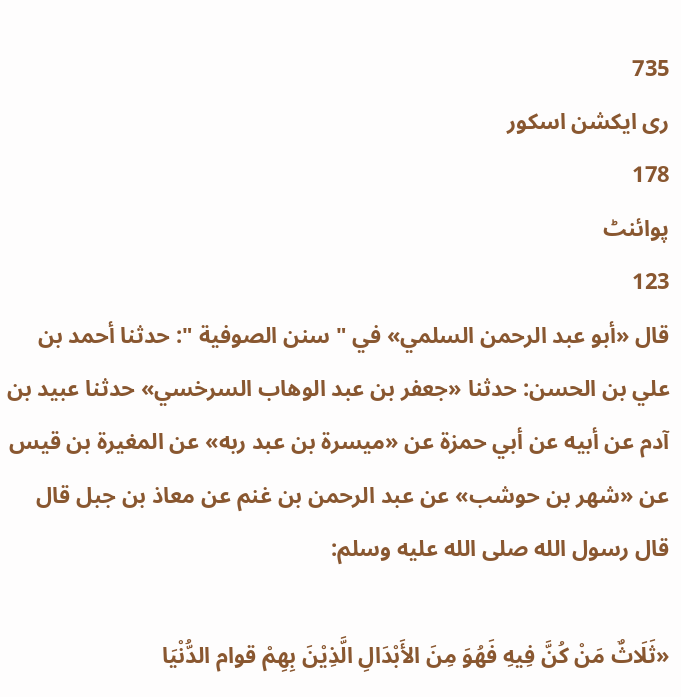735
ری ایکشن اسکور
178
پوائنٹ
123
قال «أبو عبد الرحمن السلمي» في " سنن الصوفية ": حدثنا أحمد بن علي بن الحسن: حدثنا «جعفر بن عبد الوهاب السرخسي» حدثنا عبيد بن آدم عن أبيه عن أبي حمزة عن «ميسرة بن عبد ربه» عن المغيرة بن قيس عن «شهر بن حوشب» عن عبد الرحمن بن غنم عن معاذ بن جبل قال قال رسول الله صلى الله عليه وسلم:

«ثَلَاثٌ مَنْ كُنَّ فِيهِ فَهُوَ مِنَ الأَبْدَالِ الَّذِيْنَ بِهِمْ قوام الدُّنْيَا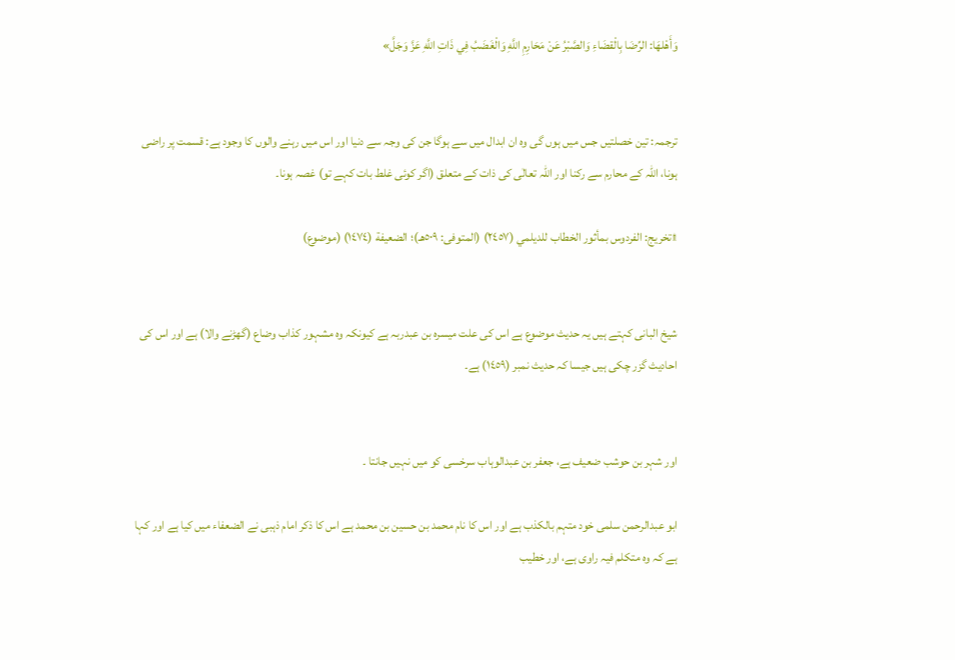وَأَهْلهَا: الرِّضَا بِالْقضَاءِ وَالصَّبْرُ عَنْ مَحَارِمِ اللَّهِ وَالْغَضَبُ فِي ذَاتِ اللَّهِ عَزَّ وَجَلَّ»


ترجمہ: تین خصلتیں جس میں ہوں گی وہ ان ابدال میں سے ہوگا جن کی وجہ سے دنیا اور اس میں رہنے والوں کا وجود ہے: قسمت پر راضی ہونا، اللّٰہ کے محارم سے رکنا اور اللّٰہ تعالٰی کی ذات کے متعلق (اگر کوئی غلط بات کہے تو) غصہ ہونا۔

۩تخريج: الفردوس بمأثور الخطاب للديلمي (٢٤٥٧) (المتوفى: ٥٠٩هـ)؛ الضعيفة (١٤٧٤) (موضوع)


شیخ البانی کہتے ہیں یہ حدیث موضوع ہے اس کی علت میسرہ بن عبدربہ ہے کیونکہ وہ مشہور کذاب وضاع (گھڑنے والا) ہے اور اس کی احادیث گزر چکی ہیں جیسا کہ حدیث نمبر (١٤٥٩) ہے۔


اور شہر بن حوشب ضعیف ہے، جعفر بن عبدالوہاب سرخسی کو میں نہیں جانتا ۔

ابو عبدالرحمن سلمی خود متہم بالکذب ہے اور اس کا نام محمد بن حسین بن محمد ہے اس کا ذکر امام ذہبی نے الضعفاء میں کیا ہے اور کہا ہے کہ وہ متکلم فیہ راوی ہے، اور خطیب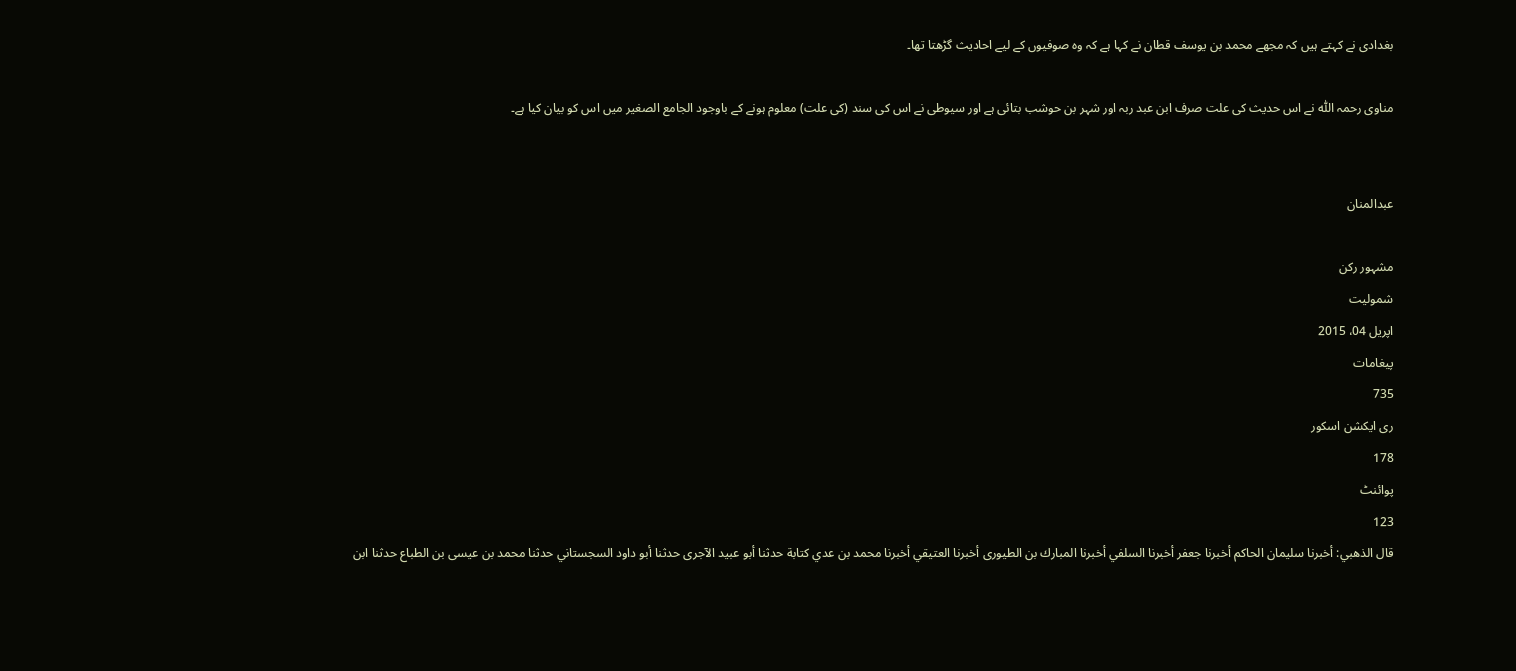بغدادی نے کہتے ہیں کہ مجھے محمد بن یوسف قطان نے کہا ہے کہ وہ صوفیوں کے لیے احادیث گڑھتا تھا۔

مناوی رحمہ اللّٰہ نے اس حدیث کی علت صرف ابن عبد ربہ اور شہر بن حوشب بتائی ہے اور سیوطی نے اس کی سند (کی علت) معلوم ہونے کے باوجود الجامع الصغیر میں اس کو بیان کیا ہے۔


عبدالمنان

مشہور رکن
شمولیت
اپریل 04، 2015
پیغامات
735
ری ایکشن اسکور
178
پوائنٹ
123
قال الذهبي: أخبرنا سليمان الحاكم أخبرنا جعفر أخبرنا السلفي أخبرنا المبارك بن الطيورى أخبرنا العتيقي أخبرنا محمد بن عدي كتابة حدثنا أبو عبيد الآجرى حدثنا أبو داود السجستاني حدثنا محمد بن عيسى بن الطباع حدثنا ابن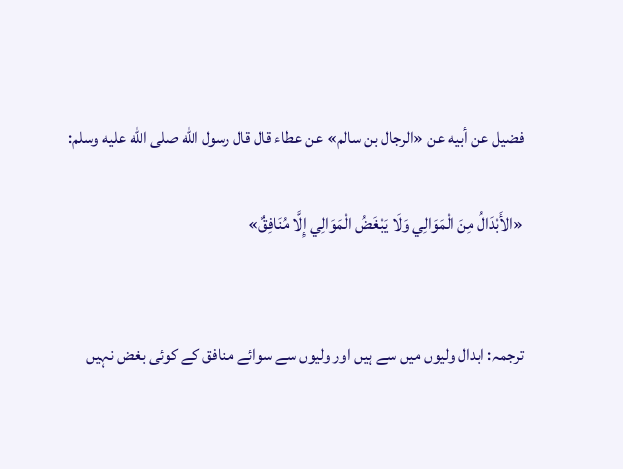فضيل عن أبيه عن «الرجال بن سالم» عن عطاء قال قال رسول الله صلى الله عليه وسلم:

«الأَبْدَالُ مِنَ الْمَوَالِي وَلَا يَبْغَضُ الْمَوَالِي إِلَّا مُنَافِقٌ»


ترجمہ: ابدال ولیوں میں سے ہیں اور ولیوں سے سوائے منافق کے کوئی بغض نہیں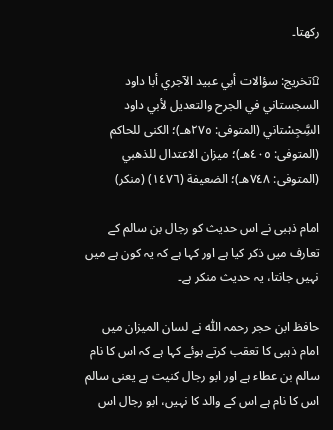رکھتا۔

۩تخريج: سؤالات أبي عبيد الآجري أبا داود السجستاني في الجرح والتعديل لأبي داود السَِّجِسْتاني (المتوفى: ٢٧٥هـ)؛ الكنى للحاكم (المتوفى: ٤٠٥هـ)؛ ميزان الاعتدال للذهبي (المتوفى: ٧٤٨هـ)؛ الضعيفة (١٤٧٦) (منكر)

امام ذہبی نے اس حدیث کو رجال بن سالم کے تعارف میں ذکر کیا ہے اور کہا ہے کہ یہ کون ہے میں نہیں جانتا، یہ حدیث منکر ہے۔

حافظ ابن حجر رحمہ اللّٰہ نے لسان المیزان میں امام ذہبی کا تعقب کرتے ہوئے کہا ہے کہ اس کا نام سالم بن عطاء ہے اور ابو رجال کنیت ہے یعنی سالم اس کا نام ہے اس کے والد کا نہیں، ابو رجال اس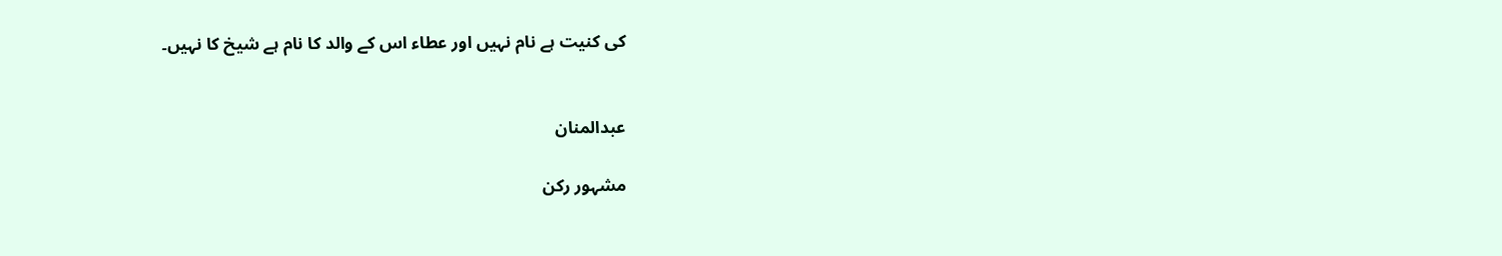کی کنیت ہے نام نہیں اور عطاء اس کے والد کا نام ہے شیخ کا نہیں۔


عبدالمنان

مشہور رکن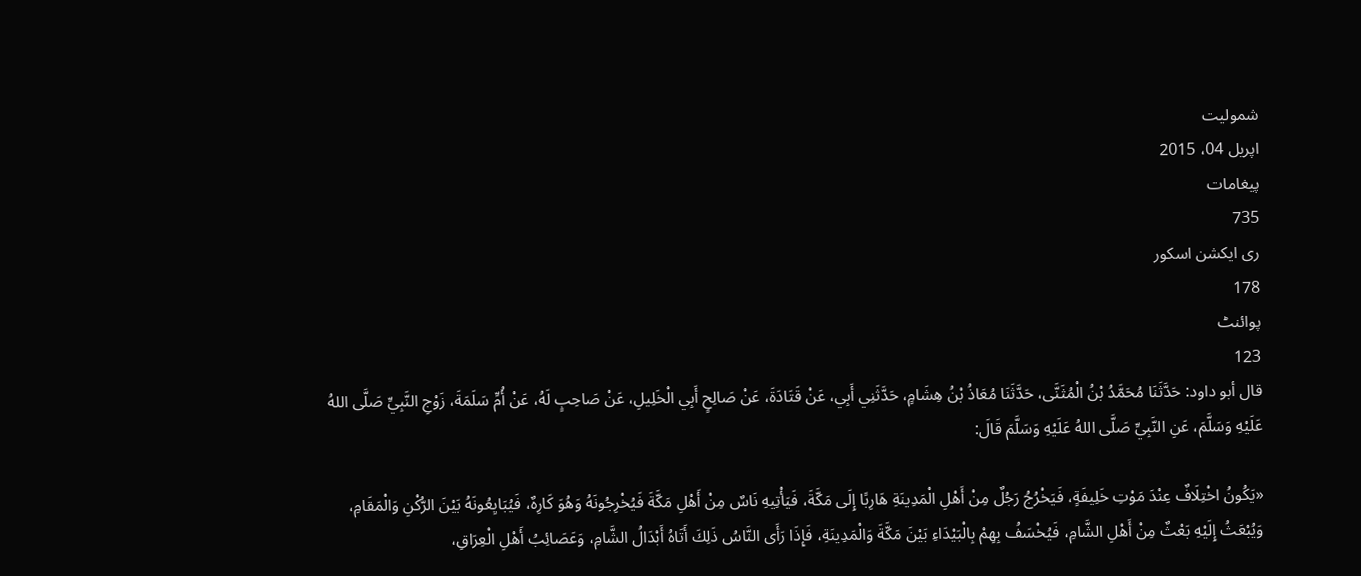شمولیت
اپریل 04، 2015
پیغامات
735
ری ایکشن اسکور
178
پوائنٹ
123
قال أبو داود: حَدَّثَنَا مُحَمَّدُ بْنُ الْمُثَنَّى، حَدَّثَنَا مُعَاذُ بْنُ هِشَامٍ، حَدَّثَنِي أَبِي، عَنْ قَتَادَةَ، عَنْ صَالِحٍ أَبِي الْخَلِيلِ، عَنْ صَاحِبٍ لَهُ، عَنْ أُمِّ سَلَمَةَ، زَوْجِ النَّبِيِّ صَلَّى اللهُ عَلَيْهِ وَسَلَّمَ، عَنِ النَّبِيِّ صَلَّى اللهُ عَلَيْهِ وَسَلَّمَ قَالَ:

«يَكُونُ اخْتِلَافٌ عِنْدَ مَوْتِ خَلِيفَةٍ، فَيَخْرُجُ رَجُلٌ مِنْ أَهْلِ الْمَدِينَةِ هَارِبًا إِلَى مَكَّةَ، فَيَأْتِيهِ نَاسٌ مِنْ أَهْلِ مَكَّةَ فَيُخْرِجُونَهُ وَهُوَ كَارِهٌ، فَيُبَايِعُونَهُ بَيْنَ الرُّكْنِ وَالْمَقَامِ، وَيُبْعَثُ إِلَيْهِ بَعْثٌ مِنْ أَهْلِ الشَّامِ، فَيُخْسَفُ بِهِمْ بِالْبَيْدَاءِ بَيْنَ مَكَّةَ وَالْمَدِينَةِ، فَإِذَا رَأَى النَّاسُ ذَلِكَ أَتَاهُ أَبْدَالُ الشَّامِ، وَعَصَائِبُ أَهْلِ الْعِرَاقِ،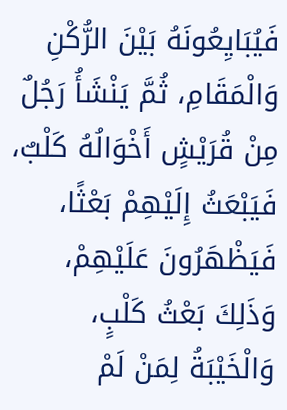فَيُبَايِعُونَهُ بَيْنَ الرُّكْنِ وَالْمَقَامِ، ثُمَّ يَنْشَأُ رَجُلٌ مِنْ قُرَيْشٍ أَخْوَالُهُ كَلْبٌ، فَيَبْعَثُ إِلَيْهِمْ بَعْثًا، فَيَظْهَرُونَ عَلَيْهِمْ، وَذَلِكَ بَعْثُ كَلْبٍ، وَالْخَيْبَةُ لِمَنْ لَمْ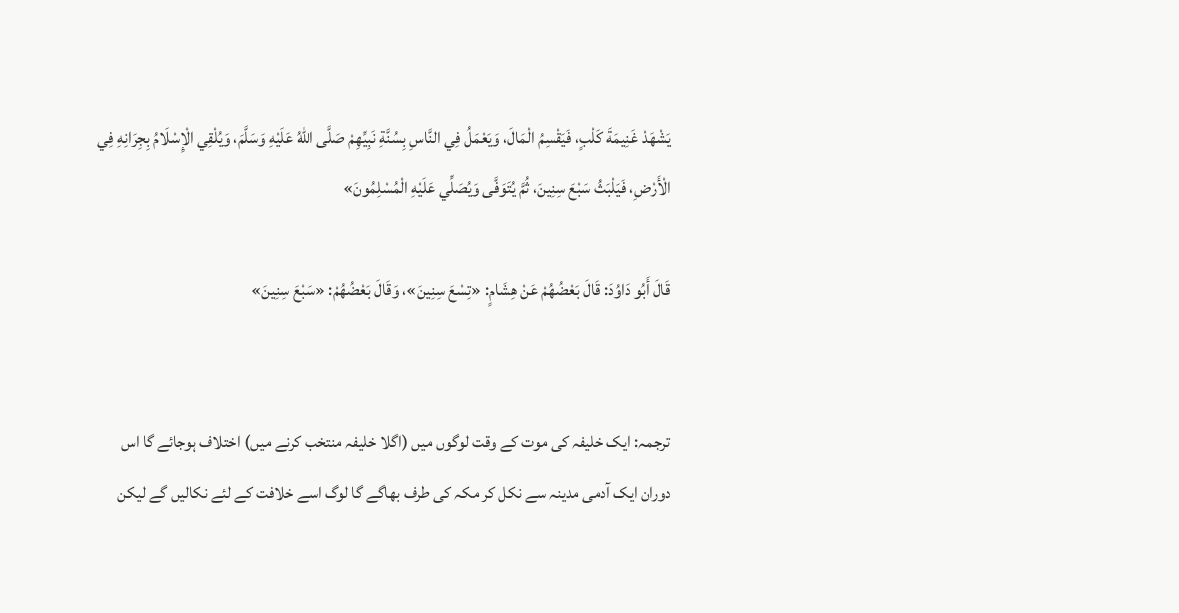يَشْهَدْ غَنِيمَةَ كَلْبٍ، فَيَقْسِمُ الْمَالَ، وَيَعْمَلُ فِي النَّاسِ بِسُنَّةِ نَبِيِّهِمْ صَلَّى اللهُ عَلَيْهِ وَسَلَّمَ، وَيُلْقِي الْإِسْلَامُ بِجِرَانِهِ فِي الْأَرْضِ، فَيَلْبَثُ سَبْعَ سِنِينَ، ثُمَّ يُتَوَفَّى وَيُصَلِّي عَلَيْهِ الْمُسْلِمُونَ»

قَالَ أَبُو دَاوُدَ: قَالَ بَعْضُهُمْ عَنْ هِشَامٍ: «تِسْعَ سِنِينَ»، وَقَالَ بَعْضُهُمْ: «سَبْعَ سِنِينَ»


ترجمہ: ایک خلیفہ کی موت کے وقت لوگوں میں (اگلا خلیفہ منتخب کرنے میں) اختلاف ہوجائے گا اس دوران ایک آدمی مدینہ سے نکل کر مکہ کی طرف بھاگے گا لوگ اسے خلافت کے لئے نکالیں گے لیکن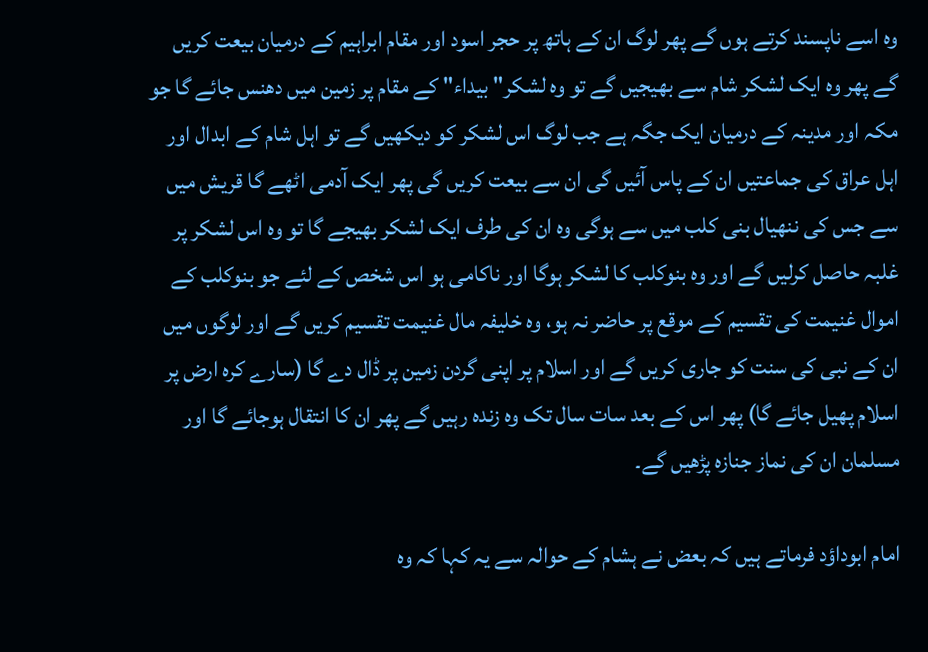وہ اسے ناپسند کرتے ہوں گے پھر لوگ ان کے ہاتھ پر حجر اسود اور مقام ابراہیم کے درمیان بیعت کریں گے پھر وہ ایک لشکر شام سے بھیجیں گے تو وہ لشکر" بیداء" کے مقام پر زمین میں دھنس جائے گا جو مکہ اور مدینہ کے درمیان ایک جگہ ہے جب لوگ اس لشکر کو دیکھیں گے تو اہل شام کے ابدال اور اہل عراق کی جماعتیں ان کے پاس آئیں گی ان سے بیعت کریں گی پھر ایک آدمی اٹھے گا قریش میں سے جس کی ننھیال بنی کلب میں سے ہوگی وہ ان کی طرف ایک لشکر بھیجے گا تو وہ اس لشکر پر غلبہ حاصل کرلیں گے اور وہ بنوکلب کا لشکر ہوگا اور ناکامی ہو اس شخص کے لئے جو بنوکلب کے اموال غنیمت کی تقسیم کے موقع پر حاضر نہ ہو، وہ خلیفہ مال غنیمت تقسیم کریں گے اور لوگوں میں ان کے نبی کی سنت کو جاری کریں گے اور اسلام پر اپنی گردن زمین پر ڈال دے گا (سارے کرہ ارض پر اسلام پھیل جائے گا) پھر اس کے بعد سات سال تک وہ زندہ رہیں گے پھر ان کا انتقال ہوجائے گا اور مسلمان ان کی نماز جنازہ پڑھیں گے۔

امام ابوداؤد فرماتے ہیں کہ بعض نے ہشام کے حوالہ سے یہ کہا کہ وہ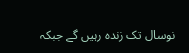نوسال تک زندہ رہیں گے جبکہ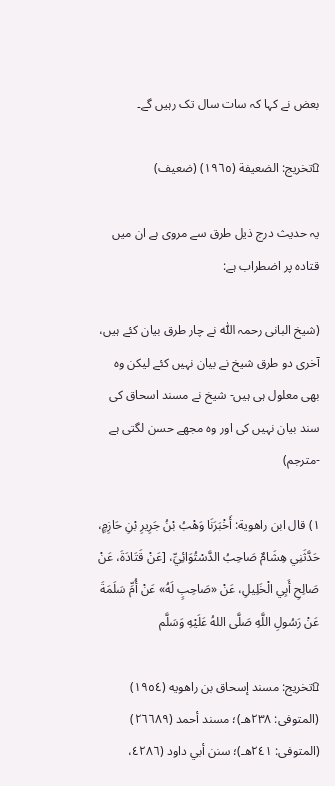بعض نے کہا کہ سات سال تک رہیں گے۔

۩تخريج: الضعيفة (١٩٦٥) (ضعيف)

یہ حدیث درج ذیل طرق سے مروی ہے ان میں قتادہ پر اضطراب ہے:

(شیخ البانی رحمہ اللّٰہ نے چار طرق بیان کئے ہیں، آخری دو طرق شیخ نے بیان نہیں کئے لیکن وہ بھی معلول ہی ہیں- شیخ نے مسند اسحاق کی سند بیان نہیں کی اور وہ مجھے حسن لگتی ہے -مترجم)

١) قال ابن راهوية: أَخْبَرَنَا وَهْبُ بْنُ جَرِيرِ بْنِ حَازِمٍ، حَدَّثَنِي هِشَامٌ صَاحِبُ الدَّسْتُوَائِيِّ، [عَنْ قَتَادَةَ، عَنْ صَالِحِ أَبِي الْخَلِيلِ، عَنْ «صَاحِبٍ لَهُ» عَنْ أُمِّ سَلَمَةَ عَنْ رَسُولِ اللَّهِ صَلَّى اللهُ عَلَيْهِ وَسَلَّم

۩تخريج: مسند إسحاق بن راهويه (١٩٥٤) (المتوفى: ٢٣٨هـ)؛ مسند أحمد (٢٦٦٨٩) (المتوفى: ٢٤١هـ)؛ سنن أبي داود (٤٢٨٦،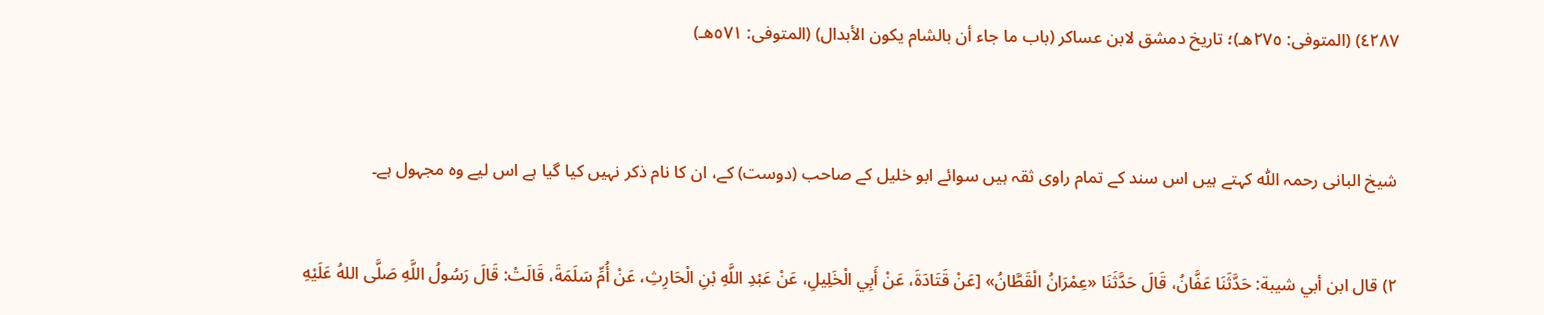٤٢٨٧) (المتوفى: ٢٧٥هـ)؛ تاريخ دمشق لابن عساكر (باب ما جاء أن بالشام يكون الأبدال) (المتوفى: ٥٧١هـ)



شیخ البانی رحمہ اللّٰہ کہتے ہیں اس سند کے تمام راوی ثقہ ہیں سوائے ابو خلیل کے صاحب (دوست) کے، ان کا نام ذکر نہیں کیا گیا ہے اس لیے وہ مجہول ہے۔


٢) قال ابن أبي شيبة: حَدَّثَنَا عَفَّانُ، قَالَ حَدَّثَنَا «عِمْرَانُ الْقَطَّانُ» [عَنْ قَتَادَةَ، عَنْ أَبِي الْخَلِيلِ، عَنْ عَبْدِ اللَّهِ بْنِ الْحَارِثِ، عَنْ أُمِّ سَلَمَةَ، قَالَتْ: قَالَ رَسُولُ اللَّهِ صَلَّى اللهُ عَلَيْهِ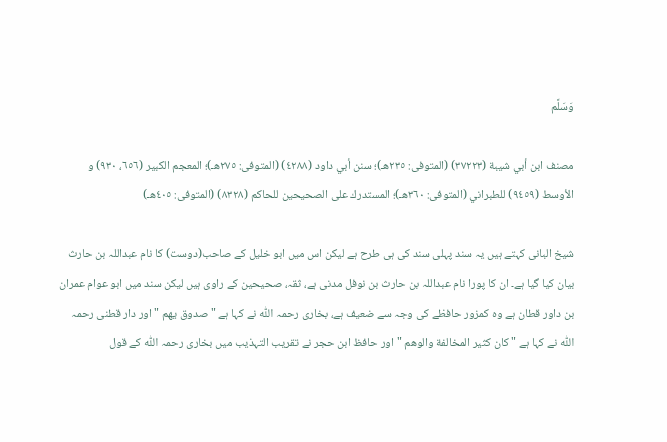وَسَلَّم

مصنف ابن أبي شيبة (٣٧٢٢٣) (المتوفى: ٢٣٥هـ)؛ سنن أبي داود (٤٢٨٨) (المتوفى: ٢٧٥هـ)؛ المعجم الكبير (٦٥٦، ٩٣٠) و الأوسط (٩٤٥٩) للطبراني (المتوفى: ٣٦٠هـ)؛ المستدرك على الصحيحين للحاكم (٨٣٢٨) (المتوفى: ٤٠٥هـ)

شیخ البانی کہتے ہیں یہ سند پہلی سند کی ہی طرح ہے لیکن اس میں ابو خلیل کے صاحب(دوست) کا نام عبداللہ بن حارث بیان کیا گیا ہے۔ ان کا پورا نام عبداللہ بن حارث بن نوفل مدنی ہے، ثقہ، صحیحین کے راوی ہیں لیکن سند میں ابو عوام عمران بن داور قطان ہے وہ کمزور حافظے کی وجہ سے ضعیف ہے، بخاری رحمہ اللّٰہ نے کہا ہے " صدوق يهم " اور دار قطنی رحمہ اللّٰہ نے کہا ہے " كان كثير المخالفة والوهم " اور حافظ ابن حجر نے تقریب التہذیب میں بخاری رحمہ اللّٰہ کے قول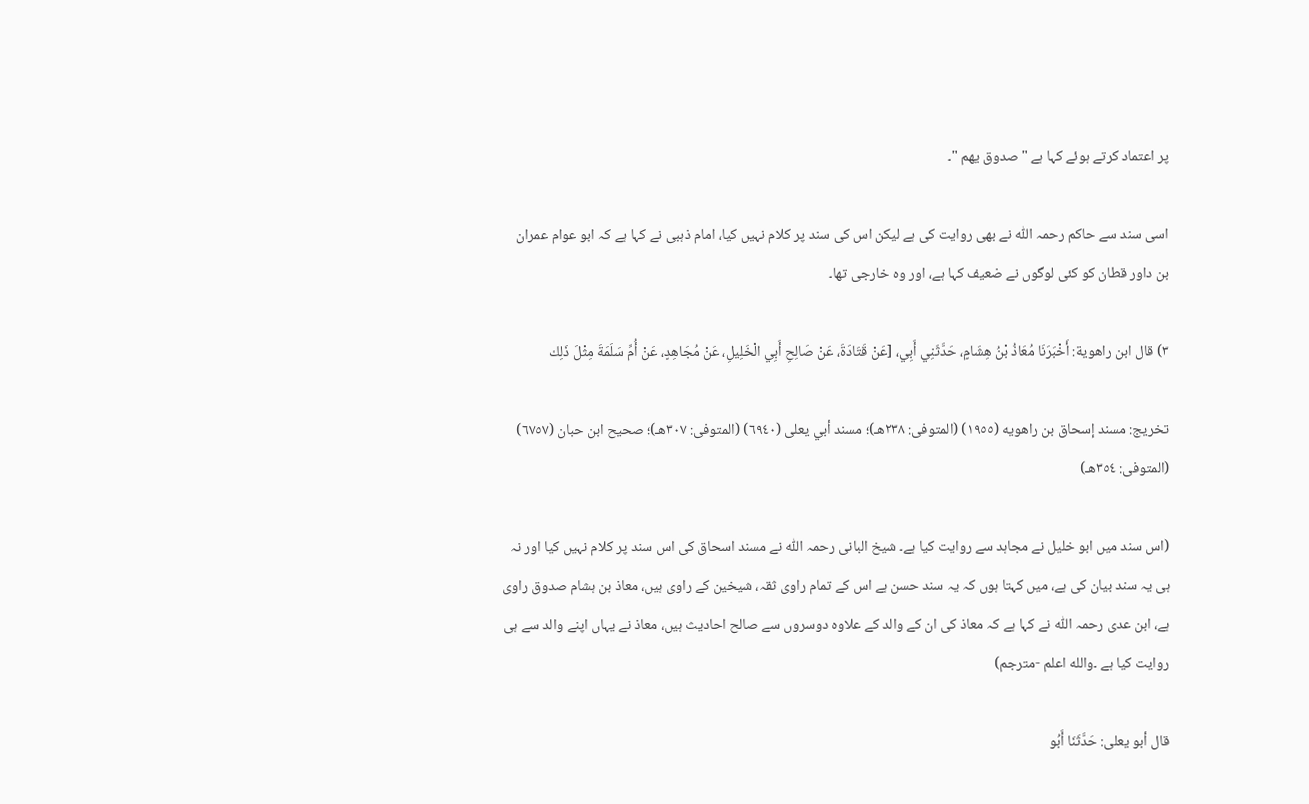پر اعتماد کرتے ہوئے کہا ہے "صدوق يهم "۔

اسی سند سے حاکم رحمہ اللّٰہ نے بھی روایت کی ہے لیکن اس کی سند پر کلام نہیں کیا، امام ذہبی نے کہا ہے کہ ابو عوام عمران بن داور قطان کو کئی لوگوں نے ضعیف کہا ہے، اور وہ خارجی تھا۔

٣) قال ابن راهوية: أَخْبَرَنَا مُعَاذُ بْنُ هِشَامٍ، حَدَّثَنِي أَبِي، [عَنْ قَتَادَةَ، عَنْ صَالِحِ أَبِي الْخَلِيلِ، عَنْ مُجَاهِدٍ، عَنْ أُمِّ سَلَمَةَ مِثْلَ ذَلِك

تخريج: مسند إسحاق بن راهويه (١٩٥٥) (المتوفى: ٢٣٨هـ)؛ مسند أبي يعلى (٦٩٤٠) (المتوفى: ٣٠٧هـ)؛ صحيح ابن حبان (٦٧٥٧) (المتوفى: ٣٥٤هـ)

(اس سند میں ابو خلیل نے مجاہد سے روایت کیا ہے۔ شیخ البانی رحمہ اللّٰہ نے مسند اسحاق کی اس سند پر کلام نہیں کیا اور نہ ہی یہ سند بیان کی ہے، میں کہتا ہوں کہ یہ سند حسن ہے اس کے تمام راوی ثقہ، شیخین کے راوی ہیں، معاذ بن ہشام صدوق راوی ہے، ابن عدی رحمہ اللّٰہ نے کہا ہے کہ معاذ کی ان کے والد کے علاوہ دوسروں سے صالح احادیث ہیں، معاذ نے یہاں اپنے والد سے ہی روایت کیا ہے ۔والله اعلم -مترجم)

قال أبو يعلى: حَدَّثَنَا أَبُو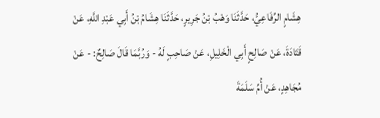هِشَامٍ الرِّفَاعِيُّ، حَدَّثَنَا وَهْبُ بْنُ جَرِيرٍ، حَدَّثَنَا هِشَامُ بْنُ أَبِي عَبْدِ اللَّهِ، عَنْ قَتَادَةَ، عَنْ صَالِحٍ أَبِي الْخَلِيلِ، عَنْ صَاحِبٍ لَهُ - وَرُبَّمَا قَالَ صَالِحٌ: - عَنْ مُجَاهِدٍ، عَنْ أُمِّ سَلَمَةَ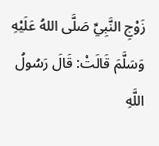زَوْجِ النَّبِيِّ صَلَّى اللهُ عَلَيْهِ وَسَلَّمَ قَالَتْ: قَالَ رَسُولُ اللَّهِ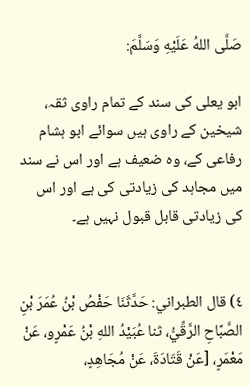صَلَّى اللهُ عَلَيْهِ وَسَلَّمَ:

ابو یعلی کی سند کے تمام راوی ثقہ، شیخین کے راوی ہیں سوائے ابو ہشام رفاعی کے، وہ ضعیف ہے اور اس نے سند میں مجاہد کی زیادتی کی ہے اور اس کی زیادتی قابل قبول نہیں ہے۔


٤) قال الطبراني: حَدَّثَنَا حَفْصُ بْنُ عُمَرَ بْنِ الصَّبَّاحِ الرَّقِّيُّ، ثنا عُبَيْدُ اللهِ بْنُ عَمْرٍو، عَنْ مَعْمَرٍ، [عَنْ قَتَادَةَ، عَنْ مُجَاهِدٍ،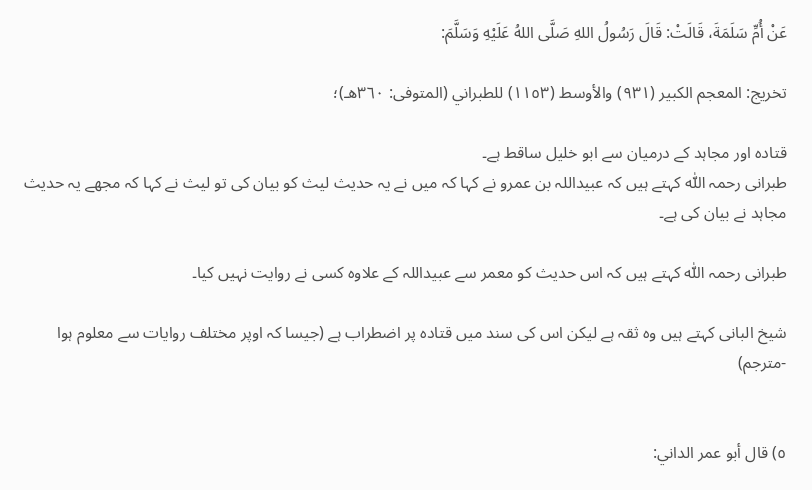عَنْ أُمِّ سَلَمَةَ، قَالَتْ: قَالَ رَسُولُ اللهِ صَلَّى اللهُ عَلَيْهِ وَسَلَّمَ:

تخريج: المعجم الكبير (٩٣١) والأوسط (١١٥٣) للطبراني (المتوفى: ٣٦٠هـ)؛

قتادہ اور مجاہد کے درمیان سے ابو خلیل ساقط ہے۔
طبرانی رحمہ اللّٰہ کہتے ہیں کہ عبیداللہ بن عمرو نے کہا کہ میں نے یہ حدیث لیث کو بیان کی تو لیث نے کہا کہ مجھے یہ حدیث مجاہد نے بیان کی ہے۔

طبرانی رحمہ اللّٰہ کہتے ہیں کہ اس حدیث کو معمر سے عبیداللہ کے علاوہ کسی نے روایت نہیں کیا۔

شیخ البانی کہتے ہیں وہ ثقہ ہے لیکن اس کی سند میں قتادہ پر اضطراب ہے (جیسا کہ اوپر مختلف روایات سے معلوم ہوا -مترجم)


٥) قال أبو عمر الداني: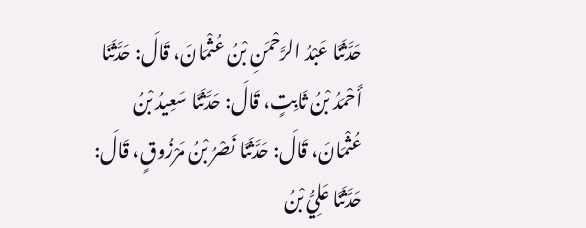حَدَّثَنَا عَبْدُ الرَّحْمَنِ بْنُ عُثْمَانَ، قَالَ: حَدَّثَنَا أَحْمَدُ بْنُ ثَابِتٍ، قَالَ: حَدَّثَنَا سَعِيدُ بْنُ عُثْمَانَ، قَالَ: حَدَّثَنَا نَصْرُ بْنُ مَرْزُوقٍ، قَالَ: حَدَّثَنَا عَلِيُّ بْنُ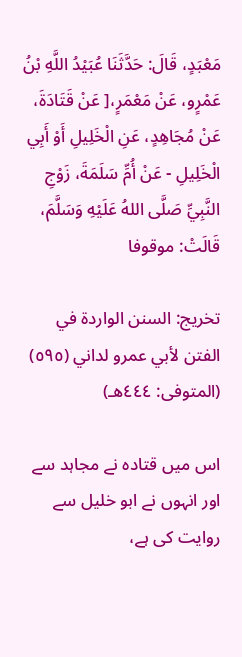مَعْبَدٍ، قَالَ: حَدَّثَنَا عُبَيْدُ اللَّهِ بْنُ عَمْرٍو، عَنْ مَعْمَرٍ،[ عَنْ قَتَادَةَ، عَنْ مُجَاهِدٍ، عَنِ الْخَلِيلِ أَوْ أَبِي الْخَلِيلِ - عَنْ أُمِّ سَلَمَةَ، زَوْجِ النَّبِيِّ صَلَّى اللهُ عَلَيْهِ وَسَلَّمَ، قَالَتْ: موقوفا

تخريج: السنن الواردة في الفتن لأبي عمرو لداني (٥٩٥) (المتوفى: ٤٤٤هـ)

اس میں قتادہ نے مجاہد سے اور انہوں نے ابو خلیل سے روایت کی ہے،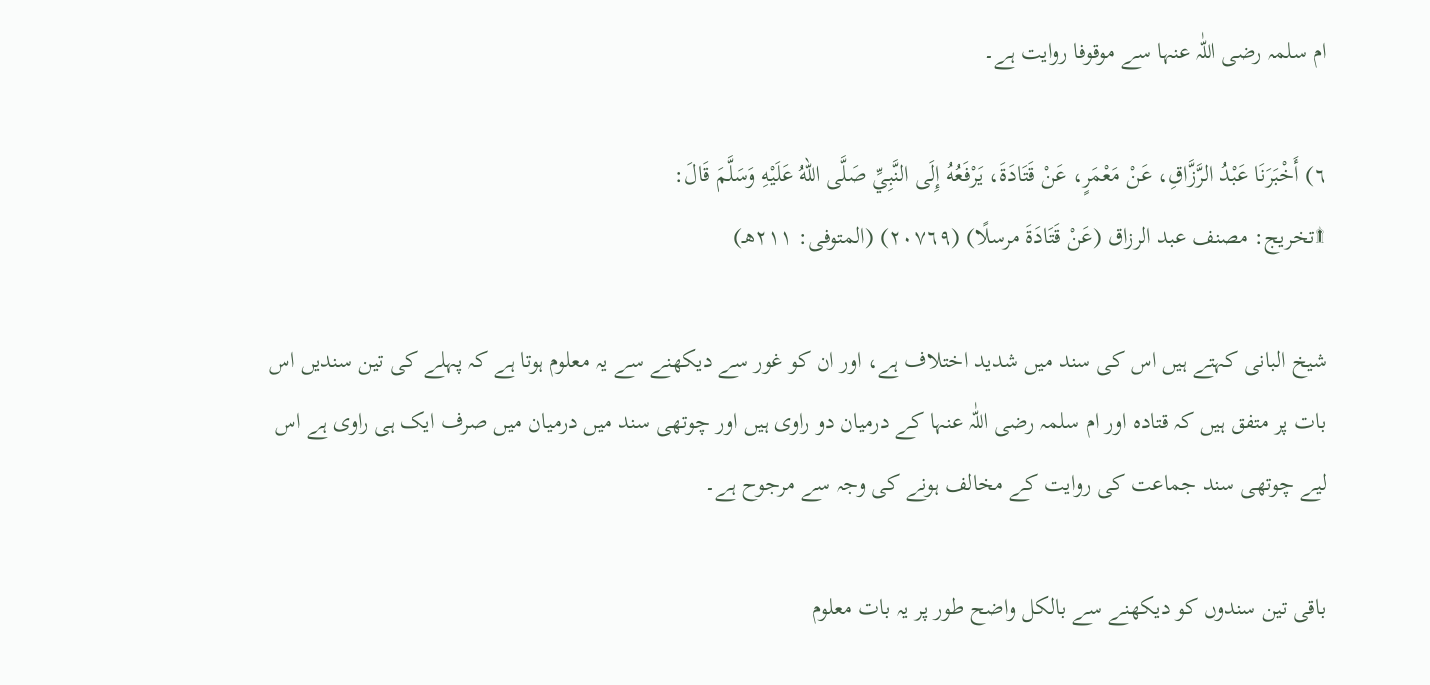ام سلمہ رضی اللّٰہ عنہا سے موقوفا روایت ہے۔

٦) أَخْبَرَنَا عَبْدُ الرَّزَّاقِ، عَنْ مَعْمَرٍ، عَنْ قَتَادَةَ، يَرْفَعُهُ إِلَى النَّبِيِّ صَلَّى اللهُ عَلَيْهِ وَسَلَّمَ قَالَ:
۩تخريج: مصنف عبد الرزاق (عَنْ قَتَادَةَ مرسلًا) (٢٠٧٦٩) (المتوفى: ٢١١هـ)

شیخ البانی کہتے ہیں اس کی سند میں شدید اختلاف ہے، اور ان کو غور سے دیکھنے سے یہ معلوم ہوتا ہے کہ پہلے کی تین سندیں اس بات پر متفق ہیں کہ قتادہ اور ام سلمہ رضی اللّٰہ عنہا کے درمیان دو راوی ہیں اور چوتھی سند میں درمیان میں صرف ایک ہی راوی ہے اس لیے چوتھی سند جماعت کی روایت کے مخالف ہونے کی وجہ سے مرجوح ہے۔

باقی تین سندوں کو دیکھنے سے بالکل واضح طور پر یہ بات معلوم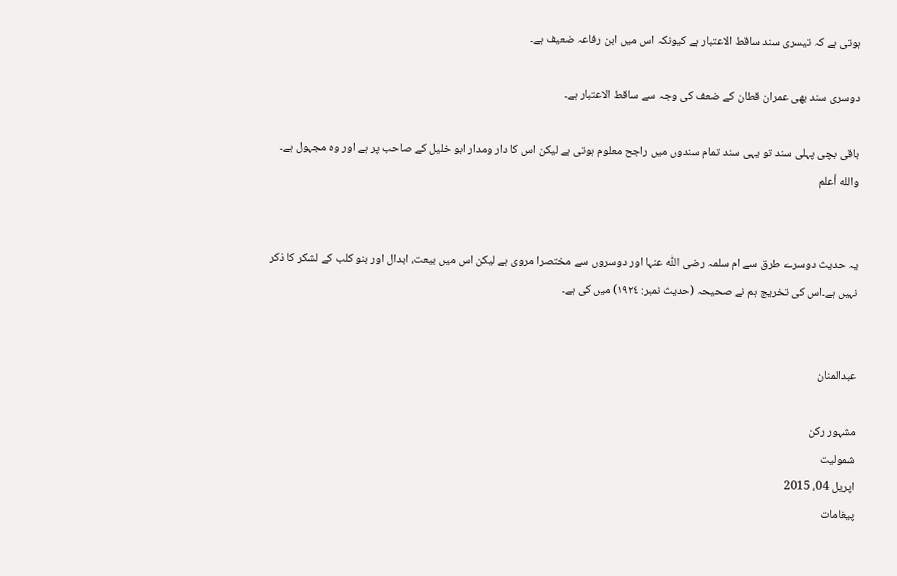ہوتی ہے کہ تیسری سند ساقط الاعتبار ہے کیونکہ اس میں ابن رفاعہ ضعیف ہے۔

دوسری سند بھی عمران قطان کے ضعف کی وجہ سے ساقط الاعتبار ہے۔

باقی بچی پہلی سند تو یہی سند تمام سندوں میں راجح معلوم ہوتی ہے لیکن اس کا دار ومدار ابو خلیل کے صاحب پر ہے اور وہ مجہول ہے۔ والله أعلم


یہ حدیث دوسرے طرق سے ام سلمہ رضی اللّٰہ عنہا اور دوسروں سے مختصرا مروی ہے لیکن اس میں بیعت، ابدال اور بنو کلب کے لشکر کا ذکر نہیں ہے۔اس کی تخریج ہم نے صحیحہ (حدیث نمبر: ١٩٢٤) میں کی ہے۔


عبدالمنان

مشہور رکن
شمولیت
اپریل 04، 2015
پیغامات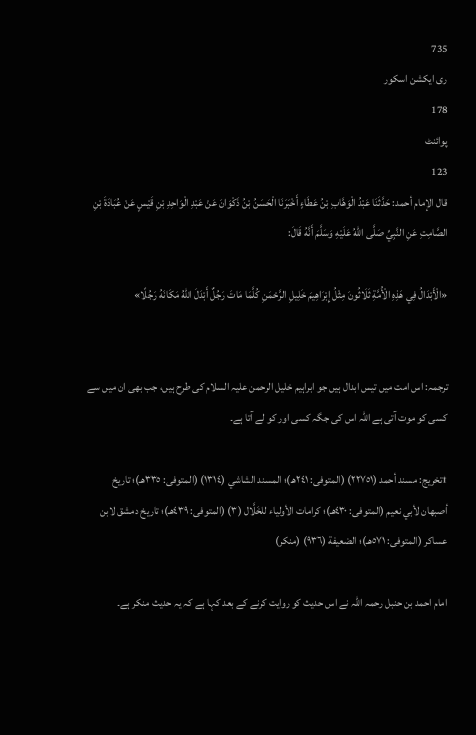735
ری ایکشن اسکور
178
پوائنٹ
123
قال الإمام أحمد: حَدَّثَنَا عَبْدُ الْوَهَّابِ بْنُ عَطَاءٍ أَخْبَرَنَا الْحَسَنُ بْنُ ذَكْوَانَ عَنْ عَبْدِ الْوَاحِدِ بْنِ قَيْسٍ عَنْ عُبَادَةَ بْنِ الصَّامِتِ عَنِ النَّبِيِّ صَلَّى اللهُ عَلَيْهِ وَسَلَّمَ أَنَّهُ قَالَ:

«الْأَبْدَالُ فِي هَذِهِ الْأُمَّةِ ثَلَاثُونَ مِثْلُ إِبْرَاهِيمَ خَلِيلِ الرَّحْمَنِ كُلَّمَا مَاتَ رَجُلٌ أَبْدَلَ اللهُ مَكَانَهُ رَجُلًا»


ترجمہ: اس امت میں تیس ابدال ہیں جو ابراہیم خلیل الرحمن علیہ السلام کی طرح ہیں، جب بھی ان میں سے کسی کو موت آتی ہے اللّٰہ اس کی جگہ کسی اور کو لے آتا ہے۔

۩تخريج: مسند أحمد (٢٢٧٥١) (المتوفى: ٢٤١هـ)؛ المسند الشاشي (١٣١٤) (المتوفى: ٣٣٥هـ)؛ تاريخ أصبهان لأبي نعيم (المتوفى: ٤٣٠هـ)؛ كرامات الأولياء للخَلَّال (٣) (المتوفى: ٤٣٩هـ)؛ تاريخ دمشق لابن عساكر (المتوفى: ٥٧١هـ)؛ الضعيفة (٩٣٦) (منكر)

امام احمد بن حنبل رحمہ اللّٰہ نے اس حدیث کو روایت کرنے کے بعد کہا ہے کہ یہ حدیث منکر ہے۔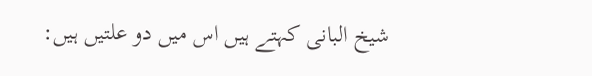شیخ البانی کہتے ہیں اس میں دو علتیں ہیں: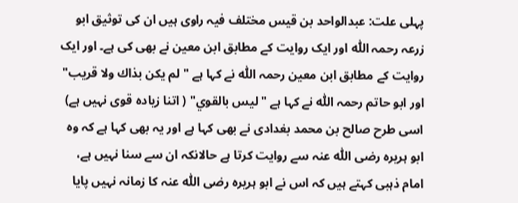پہلی علت: عبدالواحد بن قیس مختلف فیہ راوی ہیں ان کی توثیق ابو زرعہ رحمہ اللّٰہ اور ایک روایت کے مطابق ابن معین نے بھی کی ہے۔ اور ایک روایت کے مطابق ابن معین رحمہ اللّٰہ نے کہا ہے "لم يكن بذاك ولا قريب" اور ابو حاتم رحمہ اللّٰہ نے کہا ہے "ليس بالقوي" ( اتنا زیادہ قوی نہیں ہے) اسی طرح صالح بن محمد بغدادی نے بھی کہا ہے اور یہ بھی کہا ہے کہ وہ ابو ہریرہ رضی اللّٰہ عنہ سے روایت کرتا ہے حالانکہ ان سے سنا نہيں ہے، امام ذہبی کہتے ہیں کہ اس نے ابو ہریرہ رضی اللّٰہ عنہ کا زمانہ نہیں پایا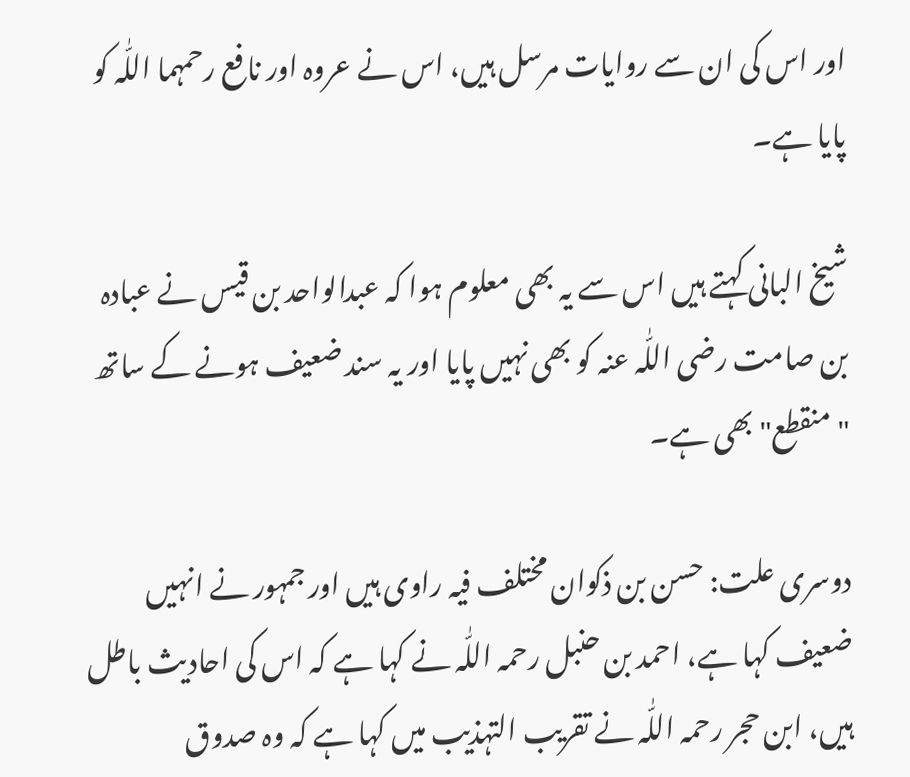اور اس کی ان سے روایات مرسل ہیں، اس نے عروہ اور نافع رحمہما اللّٰہ کو پایا ہے۔

شیخ البانی کہتے ہیں اس سے یہ بھی معلوم ہوا کہ عبدالواحد بن قیس نے عبادہ بن صامت رضی اللّٰہ عنہ کو بھی نہیں پایا اور یہ سند ضعیف ہونے کے ساتھ "منقطع" بھی ہے۔

دوسری علت: حسن بن ذکوان مختلف فیہ راوی ہیں اور جمہور نے انہیں ضعیف کہا ہے، احمد بن حنبل رحمہ اللّٰہ نے کہا ہے کہ اس کی احادیث باطل ہیں، ابن حجر رحمہ اللّٰہ نے تقریب التہذیب میں کہا ہے کہ وہ صدوق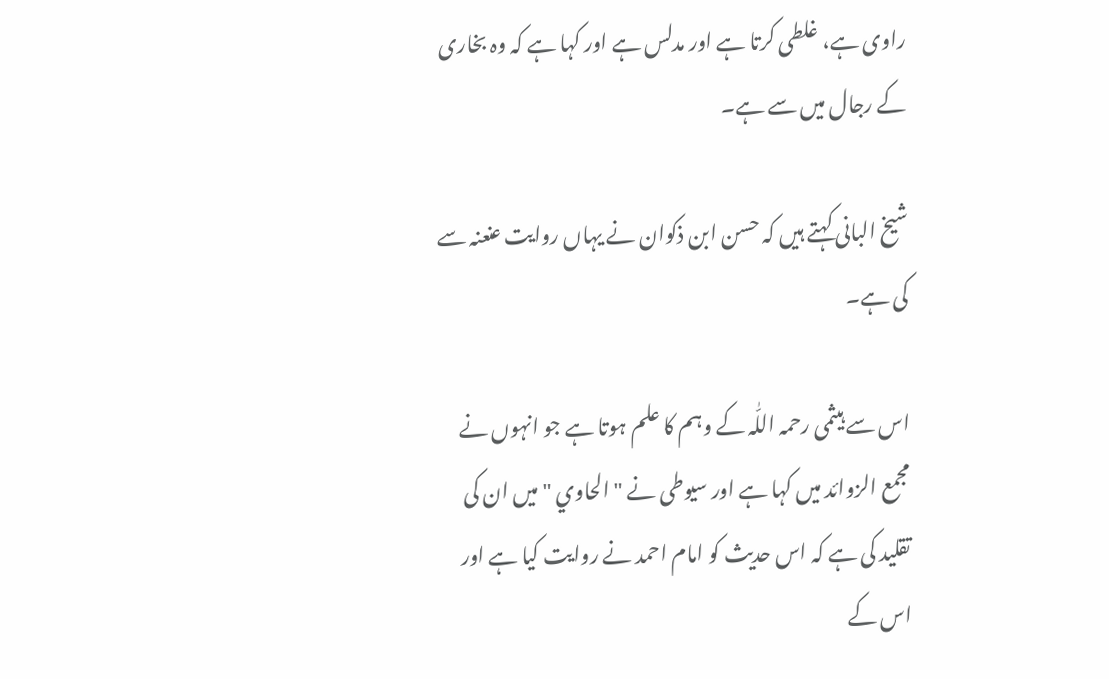راوی ہے، غلطی کرتا ہے اور مدلس ہے اور کہا ہے کہ وہ بخاری کے رجال میں سے ہے۔

شیخ البانی کہتے ہیں کہ حسن ابن ذکوان نے یہاں روایت عنعنہ سے کی ہے۔

اس سے ہیثمی رحمہ اللّٰہ کے وہم کا علم ہوتا ہے جو انہوں نے مجمع الزوائد میں کہا ہے اور سیوطی نے " الحاوي " میں ان کی تقلید کی ہے کہ اس حدیث کو امام احمد نے روایت کیا ہے اور اس کے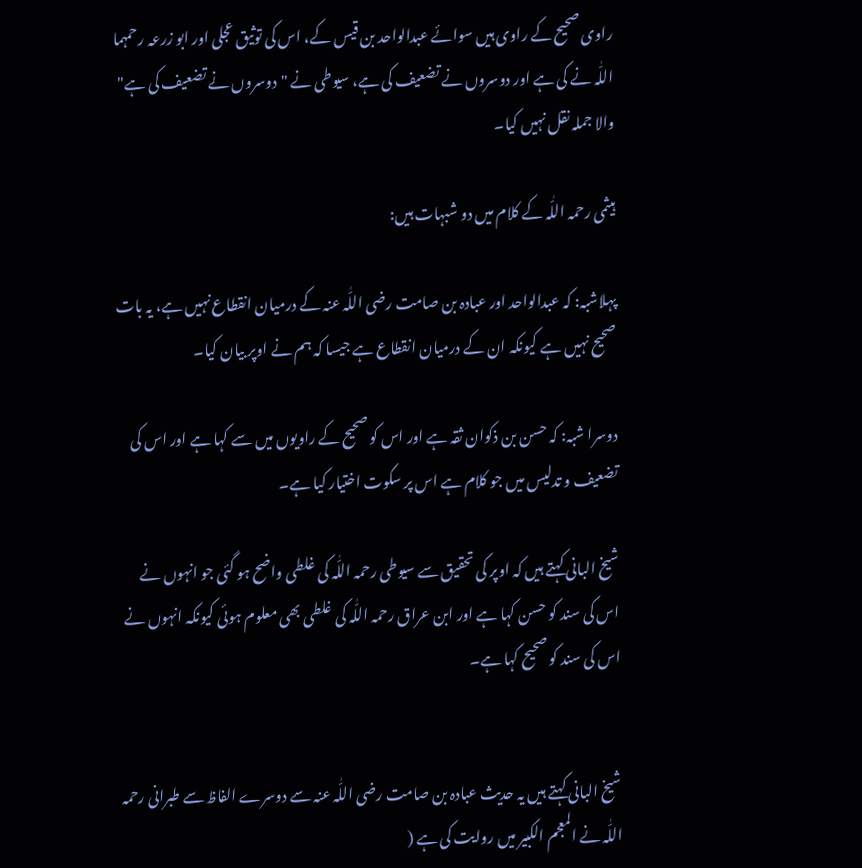راوی صحیح کے راوی ہیں سوائے عبدالواحد بن قیس کے، اس کی توثیق عجلی اور ابو زرعہ رحمہما اللّٰہ نے کی ہے اور دوسروں نے تضعیف کی ہے، سیوطی نے "دوسروں نے تضعیف کی ہے" والا جملہ نقل نہیں کیا۔

ہیثمی رحمہ اللّٰہ کے کلام میں دو شبہات ہیں:

پہلاشبہ: کہ عبدالواحد اور عبادہ بن صامت رضی اللّٰہ عنہ کے درمیان انقطاع نہیں ہے، یہ بات صحیح نہیں ہے کیونکہ ان کے درمیان انقطاع ہے جیسا کہ ہم نے اوپر بیان کیا۔

دوسرا شبہ: کہ حسن بن ذکوان ثقہ ہے اور اس کو صحیح کے راویوں میں سے کہا ہے اور اس کی تضعیف و تدلیس میں جو کلام ہے اس پر سکوت اختیار کیا ہے۔

شیخ البانی کہتے ہیں کہ اوپر کی تحقیق سے سیوطی رحمہ اللّٰہ کی غلطی واضح ہو گئی جو انہوں نے اس کی سند کو حسن کہا ہے اور ابن عراق رحمہ اللّٰہ کی غلطی بھی معلوم ہوئی کیونکہ انہوں نے اس کی سند کو صحیح کہا ہے۔


شیخ البانی کہتے ہیں یہ حدیث عبادہ بن صامت رضی اللّٰہ عنہ سے دوسرے الفاظ سے طبرانی رحمہ اللّٰہ نے المعجم الکبیر میں روایت کی ہے (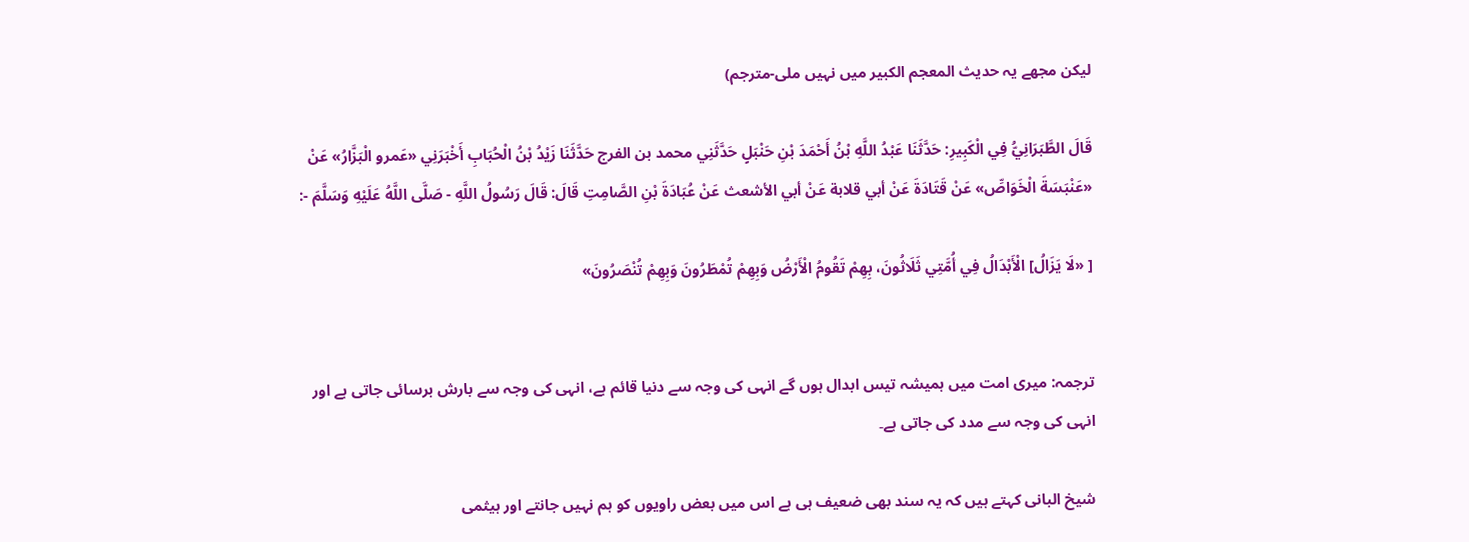لیکن مجھے یہ حدیث المعجم الکبیر میں نہیں ملی-مترجم)

قَالَ الطَّبَرَانِيُّ فِي الْكَبِيرِ: حَدَّثَنَا عَبْدُ اللَّهِ بْنُ أَحْمَدَ بْنِ حَنْبَلٍ حَدَّثَنِي محمد بن الفرج حَدَّثَنَا زَيْدُ بْنُ الْحُبَابِ أَخْبَرَنِي «عَمرو الْبَزَّارُ» عَنْ «عَنْبَسَةَ الْخَوَاصِّ» عَنْ قَتَادَةَ عَنْ أبي قلابة عَنْ أبي الأشعث عَنْ عُبَادَةَ بْنِ الصَّامِتِ قَالَ: قَالَ رَسُولُ اللَّهِ - صَلَّى اللَّهُ عَلَيْهِ وَسَلَّمَ -:

[ «لَا يَزَالُ] الْأَبْدَالُ فِي أُمَّتِي ثَلَاثُونَ، بِهِمْ تَقُومُ الْأَرْضُ وَبِهِمْ تُمْطَرُونَ وَبِهِمْ تُنْصَرُونَ»


ترجمہ: میری امت میں ہمیشہ تیس ابدال ہوں گے انہی کی وجہ سے دنیا قائم ہے، انہی کی وجہ سے بارش برسائی جاتی ہے اور انہی کی وجہ سے مدد کی جاتی ہے۔

شیخ البانی کہتے ہیں کہ یہ سند بھی ضعیف ہی ہے اس میں بعض راویوں کو ہم نہیں جانتے اور ہیثمی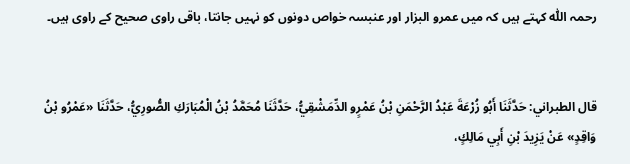رحمہ اللّٰہ کہتے ہیں کہ میں عمرو البزار اور عنبسہ خواص دونوں کو نہیں جانتا، باقی راوی صحیح کے راوی ہیں۔


قال الطبراني: حَدَّثَنَا أَبُو زُرْعَةَ عَبْدُ الرَّحْمَنِ بْنُ عَمْرٍو الدِّمَشْقِيُّ، حَدَّثَنَا مُحَمَّدُ بْنُ الْمُبَارَكِ الصُّورِيُّ، حَدَّثَنَا «عَمْرُو بْنُ وَاقِدٍ» عَنْ يَزِيدَ بْنِ أَبِي مَالِكٍ،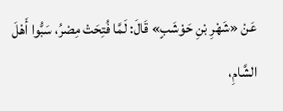عَنْ «شَهْرِ بْنِ حَوْشَبٍ» قَالَ: لَمَّا فُتِحَتْ مِصْرُ، سَبُّوا أَهْلَ الشَّامِ،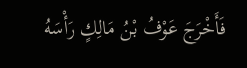فَأَخْرَجَ عَوْفُ بْنُ مَالِكٍ رَأْسَهُ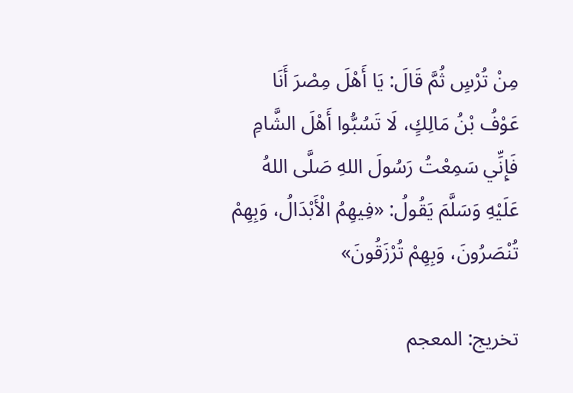مِنْ تُرْسٍ ثُمَّ قَالَ: يَا أَهْلَ مِصْرَ أَنَا عَوْفُ بْنُ مَالِكٍ، لَا تَسُبُّوا أَهْلَ الشَّامِ فَإِنِّي سَمِعْتُ رَسُولَ اللهِ صَلَّى اللهُ عَلَيْهِ وَسَلَّمَ يَقُولُ: «فِيهِمُ الْأَبْدَالُ، وَبِهِمْ تُنْصَرُونَ، وَبِهِمْ تُرْزَقُونَ»

تخريج: المعجم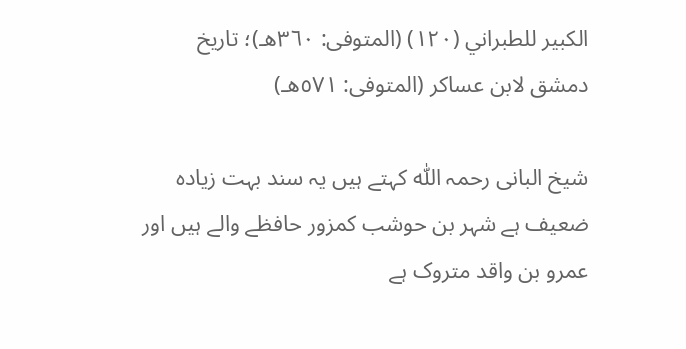الكبير للطبراني (١٢٠) (المتوفى: ٣٦٠هـ)؛ تاريخ دمشق لابن عساكر (المتوفى: ٥٧١هـ)

شیخ البانی رحمہ اللّٰہ کہتے ہیں یہ سند بہت زیادہ ضعیف ہے شہر بن حوشب کمزور حافظے والے ہیں اور عمرو بن واقد متروک ہے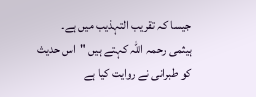جیسا کہ تقریب التہذیب میں ہے۔
ہیثمی رحمہ اللّٰہ کہتے ہیں "اس حدیث کو طبرانی نے روایت کیا ہے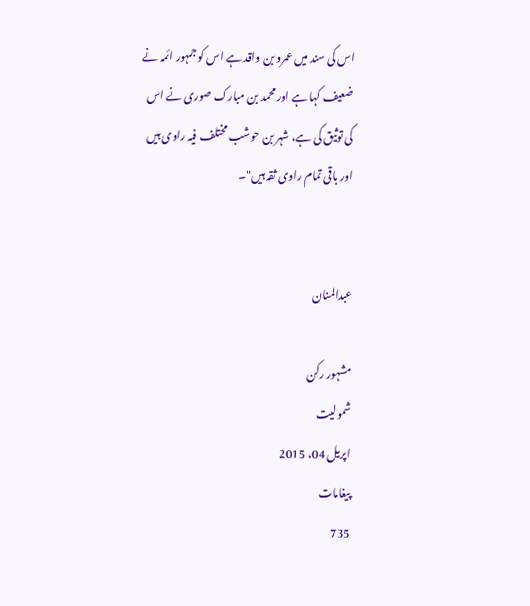اس کی سند میں عمرو بن واقد ہے اس کو جمہور ائمہ نے ضعیف کہا ہے اور محمد بن مبارک صوری نے اس کی توثیق کی ہے، شہر بن حوشب مختلف فیہ راوی ہیں اور باقی تمام راوی ثقہ ہیں"۔


عبدالمنان

مشہور رکن
شمولیت
اپریل 04، 2015
پیغامات
735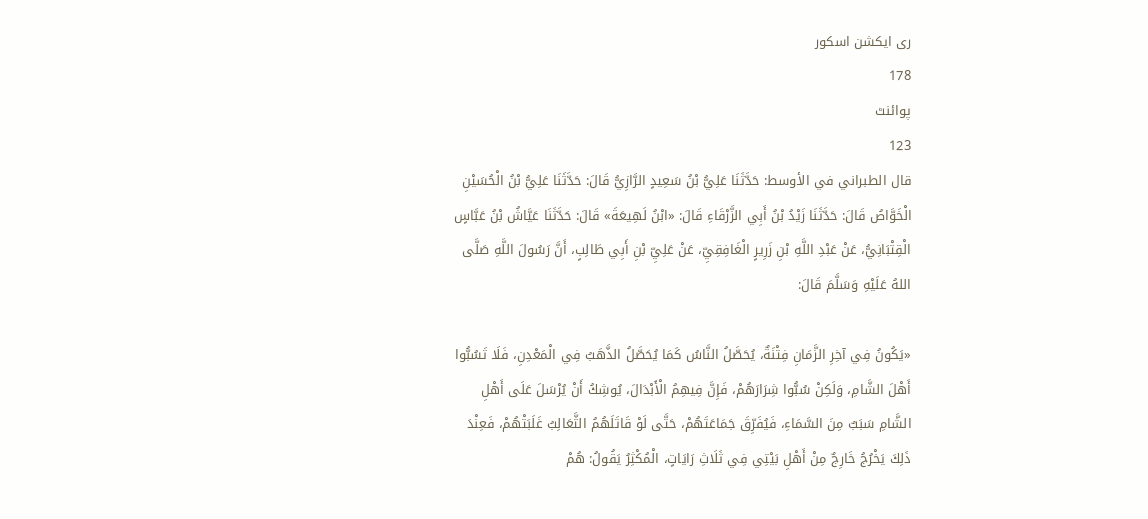ری ایکشن اسکور
178
پوائنٹ
123
قال الطبراني في الأوسط: حَدَّثَنَا عَلِيُّ بْنُ سَعِيدٍ الرَّازِيُّ قَالَ: حَدَّثَنَا عَلِيُّ بْنُ الْحُسَيْنِ الْخَوَّاصُ قَالَ: حَدَّثَنَا زَيْدُ بْنُ أَبِي الزَّرْقَاءِ قَالَ: «ابْنُ لَهِيعَةَ» قَالَ: حَدَّثَنَا عَيَّاشُ بْنُ عَبَّاسٍ الْقِتْبَانِيُّ، عَنْ عَبْدِ اللَّهِ بْنِ زَرِيرٍ الْغَافِقِيِّ، عَنْ عَلِيِّ بْنِ أَبِي طَالِبٍ، أَنَّ رَسُولَ اللَّهِ صَلَّى اللهُ عَلَيْهِ وَسَلَّمَ قَالَ:

«يَكُونُ فِي آخِرِ الزَّمَانِ فِتْنَةٌ، يُحَصَّلُ النَّاسُ كَمَا يُحَصَّلُ الذَّهَبُ فِي الْمَعْدِنِ، فَلَا تَسُبُّوا أَهْلَ الشَّامِ، وَلَكِنْ سُبُّوا شِرَارَهُمْ، فَإِنَّ فِيهِمُ الْأَبْدَالَ، يُوشِكُ أَنْ يُرْسَلَ عَلَى أَهْلِ الشَّامِ سَبَبٌ مِنَ السَّمَاءِ، فَيُفَرِّقَ جَمَاعَتَهُمْ، حَتَّى لَوْ قَاتَلَهُمُ الثَّعَالِبُ غَلَبَتْهُمْ، فَعِنْدَ ذَلِكَ يَخْرُجُ خَارِجٌ مِنْ أَهْلِ بَيْتِي فِي ثَلَاثِ رَايَاتٍ، الْمُكْثِرُ يَقُولُ: هُمْ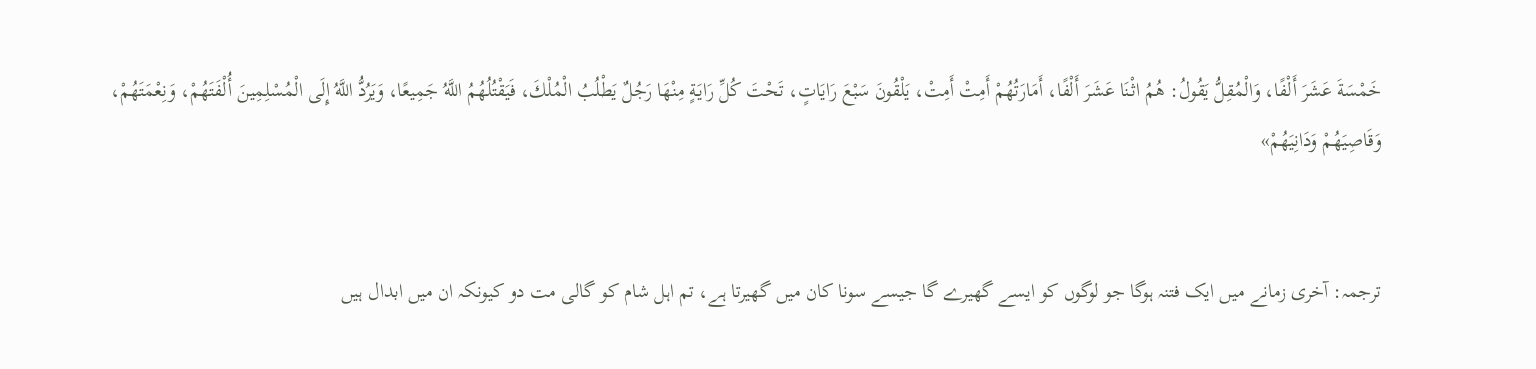خَمْسَةَ عَشَرَ أَلْفًا، وَالْمُقِلُّ يَقُولُ: هُمُ اثْنَا عَشَرَ أَلْفًا، أَمَارَتُهُمْ أَمِتْ أَمِتْ، يَلْقُونَ سَبْعَ رَايَاتٍ، تَحْتَ كُلِّ رَايَةٍ مِنْهَا رَجُلٌ يَطْلُبُ الْمُلْكَ، فَيَقْتُلُهُمُ اللَّهُ جَمِيعًا، وَيَرُدُّ اللَّهُ إِلَى الْمُسْلِمِينَ أُلْفَتَهُمْ، وَنِعْمَتَهُمْ، وَقَاصِيَهُمْ وَدَانِيَهُمْ»


ترجمہ: آخری زمانے میں ایک فتنہ ہوگا جو لوگوں کو ایسے گھیرے گا جیسے سونا کان میں گھیرتا ہے، تم اہل شام کو گالی مت دو کیونکہ ان میں ابدال ہیں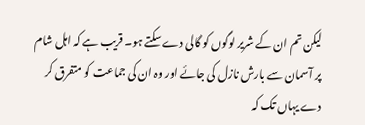لیکن تم ان کے شریر لوگوں کو گالی دے سکتے ہو۔ قریب ہے کہ اہل شام پر آسمان سے بارش نازل کی جائے اور وہ ان کی جماعت کو متفرق کر دے یہاں تک کہ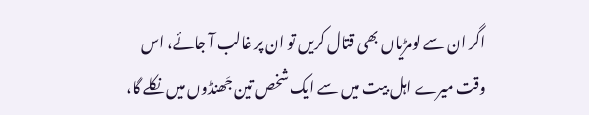اگر ان سے لومڑیاں بھی قتال کریں تو ان پر غالب آ جائے، اس وقت میرے اہل بیت میں سے ایک شخص تین جَھنڈوں میں نکلے گا،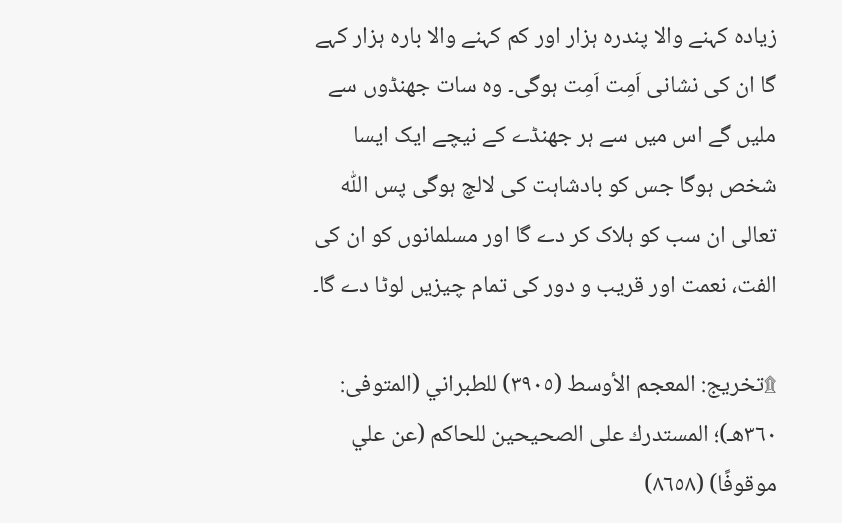زیادہ کہنے والا پندرہ ہزار اور کم کہنے والا بارہ ہزار کہے گا ان کی نشانی اَمِت اَمِت ہوگی۔ وہ سات جھنڈوں سے ملیں گے اس میں سے ہر جھنڈے کے نیچے ایک ایسا شخص ہوگا جس کو بادشاہت کی لالچ ہوگی پس اللّٰہ تعالی ان سب کو ہلاک کر دے گا اور مسلمانوں کو ان کی الفت، نعمت اور قریب و دور کی تمام چیزیں لوٹا دے گا۔

۩تخريج: المعجم الأوسط (٣٩٠٥) للطبراني (المتوفى: ٣٦٠هـ)؛ المستدرك على الصحيحين للحاكم (عن علي موقوفًا) (٨٦٥٨)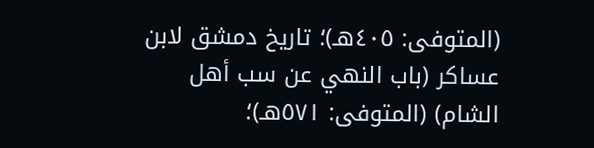(المتوفى: ٤٠٥هـ)؛ تاريخ دمشق لابن عساكر (باب النهي عن سب أهل الشام) (المتوفى: ٥٧١هـ)؛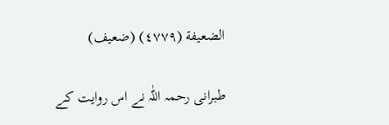الضعيفة (٤٧٧٩) (ضعيف)

طبرانی رحمہ اللّٰہ نے اس روایت کے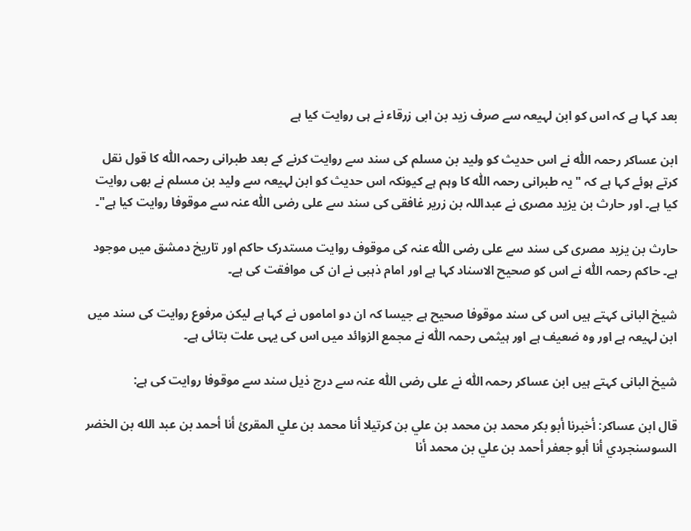بعد کہا ہے کہ اس کو ابن لہیعہ سے صرف زید بن ابی زرقاء نے ہی روایت کیا ہے

ابن عساکر رحمہ اللّٰہ نے اس حدیث کو ولید بن مسلم کی سند سے روایت کرنے کے بعد طبرانی رحمہ اللّٰہ کا قول نقل کرتے ہوئے کہا ہے کہ "یہ طبرانی رحمہ اللّٰہ کا وہم ہے کیونکہ اس حدیث کو ابن لہیعہ سے ولید بن مسلم نے بھی روایت کیا ہے۔ اور حارث بن یزید مصری نے عبداللہ بن زریر غافقی کی سند سے علی رضی اللّٰہ عنہ سے موقوفا روایت کیا ہے"۔

حارث بن یزید مصری کی سند سے علی رضی اللّٰہ عنہ کی موقوف روایت مستدرک حاکم اور تاریخ دمشق میں موجود ہے۔ حاکم رحمہ اللّٰہ نے اس کو صحیح الاسناد کہا ہے اور امام ذہبی نے ان کی موافقت کی ہے۔

شیخ البانی کہتے ہیں اس کی سند موقوفا صحیح ہے جیسا کہ ان دو اماموں نے کہا ہے لیکن مرفوع روایت کی سند میں ابن لہیعہ ہے اور وہ ضعیف ہے اور ہیثمی رحمہ اللّٰہ نے مجمع الزوائد میں اس کی یہی علت بتائی ہے۔

شیخ البانی کہتے ہیں ابن عساکر رحمہ اللّٰہ نے علی رضی اللّٰہ عنہ سے درج ذیل سند سے موقوفا روایت کی ہے:

قال ابن عساكر: أخبرنا أبو بكر محمد بن محمد بن علي بن كرتيلا أنا محمد بن علي المقرئ أنا أحمد بن عبد الله بن الخضر السوسنجردي أنا أبو جعفر أحمد بن علي بن محمد أنا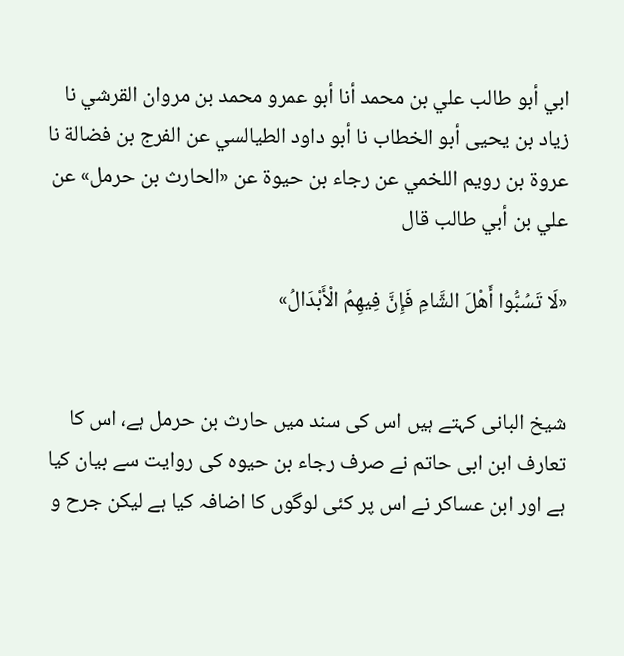ابي أبو طالب علي بن محمد أنا أبو عمرو محمد بن مروان القرشي نا زياد بن يحيى أبو الخطاب نا أبو داود الطيالسي عن الفرج بن فضالة نا عروة بن رويم اللخمي عن رجاء بن حيوة عن «الحارث بن حرمل» عن علي بن أبي طالب قال

«لَا تَسُبُّوا أَهْلَ الشَّامِ فَإِنَّ فِيهِمُ الْأَبْدَالُ»


شیخ البانی کہتے ہیں اس کی سند میں حارث بن حرمل ہے، اس کا تعارف ابن ابی حاتم نے صرف رجاء بن حیوہ کی روایت سے بیان کیا ہے اور ابن عساکر نے اس پر کئی لوگوں کا اضافہ کیا ہے لیکن جرح و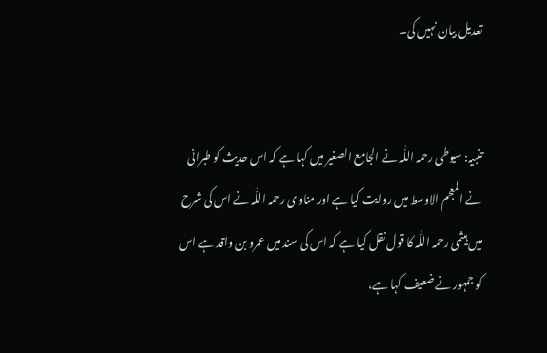تعدیل بیان نہیں کی۔


تنبیہ: سیوطی رحمہ اللّٰہ نے الجامع الصغیر میں کہا ہے کہ اس حدیث کو طبرانی نے المعجم الاوسط میں روایت کیا ہے اور مناوی رحمہ اللّٰہ نے اس کی شرح میں ہیثمی رحمہ اللّٰہ کا قول نقل کیا ہے کہ اس کی سند میں عمرو بن واقد ہے اس کو جمہور نے ضعیف کہا ہے،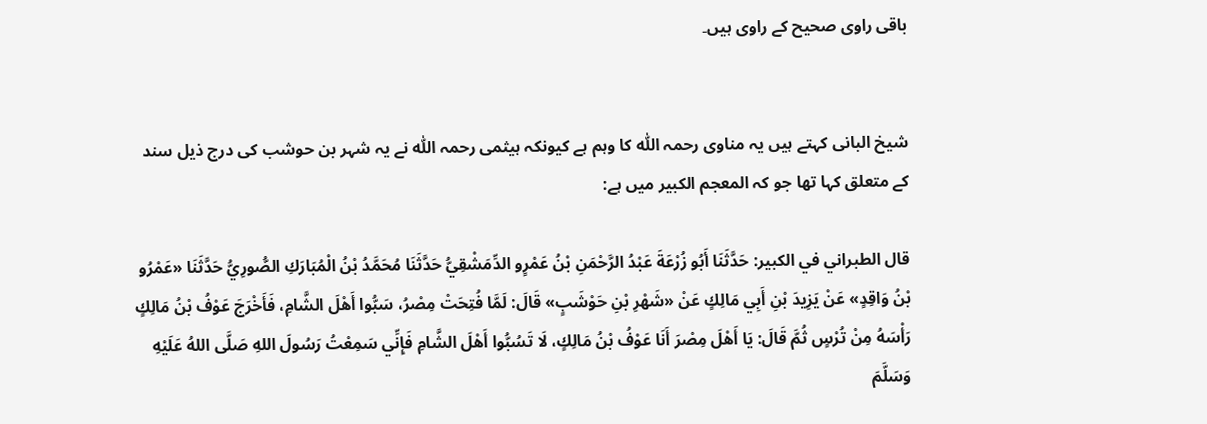باقی راوی صحیح کے راوی ہیں۔


شیخ البانی کہتے ہیں یہ مناوی رحمہ اللّٰہ کا وہم ہے کیونکہ ہیثمی رحمہ اللّٰہ نے یہ شہر بن حوشب کی درج ذیل سند کے متعلق کہا تھا جو کہ المعجم الکبیر میں ہے:

قال الطبراني في الكبير: حَدَّثَنَا أَبُو زُرْعَةَ عَبْدُ الرَّحْمَنِ بْنُ عَمْرٍو الدِّمَشْقِيُّ حَدَّثَنَا مُحَمَّدُ بْنُ الْمُبَارَكِ الصُّورِيُّ حَدَّثَنَا «عَمْرُو بْنُ وَاقِدٍ» عَنْ يَزِيدَ بْنِ أَبِي مَالِكٍ عَنْ «شَهْرِ بْنِ حَوْشَبٍ» قَالَ: لَمَّا فُتِحَتْ مِصْرُ، سَبُّوا أَهْلَ الشَّامِ، فَأَخْرَجَ عَوْفُ بْنُ مَالِكٍ رَأْسَهُ مِنْ تُرْسٍ ثُمَّ قَالَ: يَا أَهْلَ مِصْرَ أَنَا عَوْفُ بْنُ مَالِكٍ، لَا تَسُبُّوا أَهْلَ الشَّامِ فَإِنِّي سَمِعْتُ رَسُولَ اللهِ صَلَّى اللهُ عَلَيْهِ وَسَلَّمَ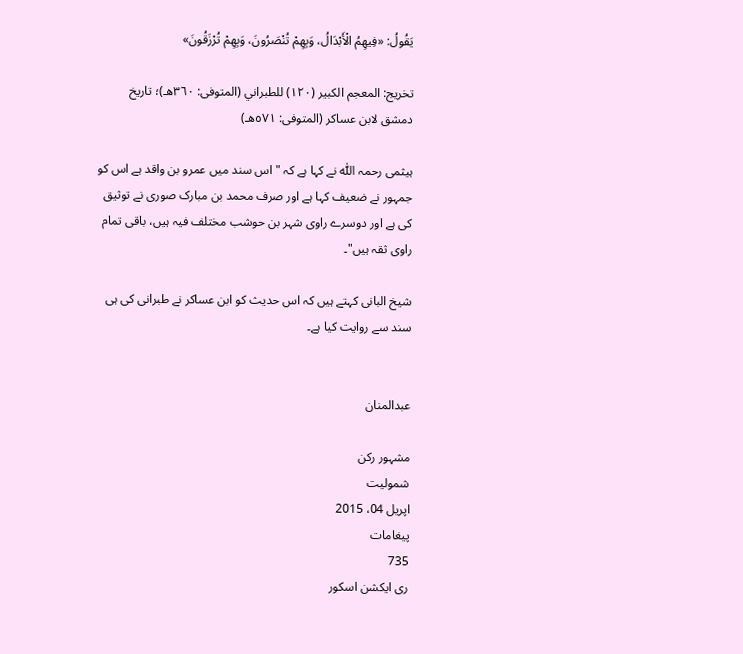يَقُولُ: «فِيهِمُ الْأَبْدَالُ، وَبِهِمْ تُنْصَرُونَ، وَبِهِمْ تُرْزَقُونَ»

تخريج: المعجم الكبير (١٢٠) للطبراني (المتوفى: ٣٦٠هـ)؛ تاريخ دمشق لابن عساكر (المتوفى: ٥٧١هـ)

ہیثمی رحمہ اللّٰہ نے کہا ہے کہ "اس سند میں عمرو بن واقد ہے اس کو جمہور نے ضعیف کہا ہے اور صرف محمد بن مبارک صوری نے توثیق کی ہے اور دوسرے راوی شہر بن حوشب مختلف فیہ ہیں، باقی تمام راوی ثقہ ہیں"۔

شیخ البانی کہتے ہیں کہ اس حدیث کو ابن عساکر نے طبرانی کی ہی سند سے روایت کیا ہے۔


عبدالمنان

مشہور رکن
شمولیت
اپریل 04، 2015
پیغامات
735
ری ایکشن اسکور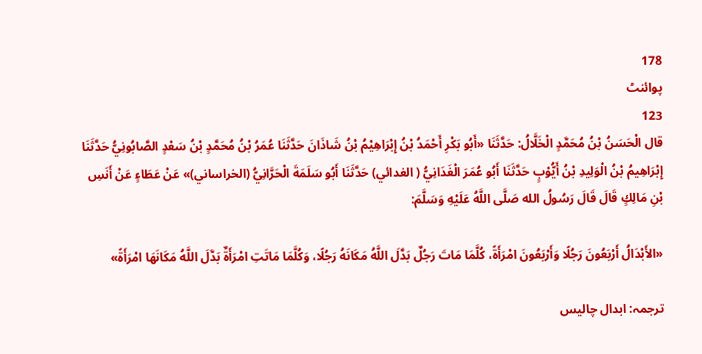178
پوائنٹ
123
قال الْحَسَنُ بْنُ مُحَمَّدٍ الْخَلَّالُ: حَدَّثَنَا «أَبُو بَكْرِ أَحْمَدُ بْنُ إِبْرَاهِيْمُ بْنُ شَاذَانَ حَدَّثَنَا عُمَرُ بْنُ مُحَمَّدٍ بْنُ سَعْدٍ الصَّابُونِيُّ حَدَّثَنَا إِبْرَاهِيمُ بْنُ الْوَلِيدِ بْنُ أَيُّوْبٍ حَدَّثَنَا أَبُو عُمَرَ الْغَدَانِيُّ ( الغدائي) حَدَّثَنَا أَبُو سَلَمَةَ الْحَرَّانِيُّ (الخراساني)» عَنْ عَطَاءٍ عَنْ أَنَسِ بْنِ مَالِكٍ قَالَ قَالَ رَسُولُ الله صَلَّى اللَّهُ عَلَيْهِ وَسَلَّمَ:

«الأَبْدَالُ أَرْبَعُونَ رَجُلًا وَأَرْبَعُونَ امْرَأَةً، كُلَّمَا مَاتَ رَجُلٌ بَدَّلَ اللَّهُ مَكَانَهُ رَجُلًا، وَكُلَّمَا مَاتَتِ امْرَأَةٌ بَدَّلَ اللَّهُ مَكَانَهَا امْرَأَةً»

ترجمہ: ابدال چالیس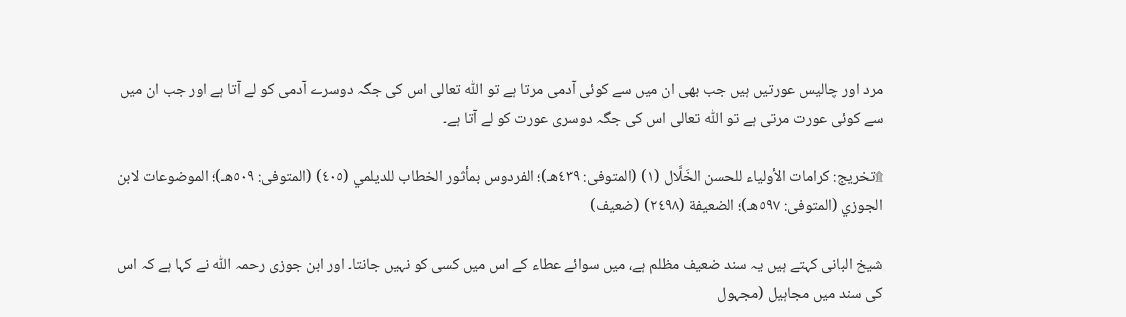مرد اور چالیس عورتیں ہیں جب بھی ان میں سے کوئی آدمی مرتا ہے تو اللّٰہ تعالی اس کی جگہ دوسرے آدمی کو لے آتا ہے اور جب ان میں سے کوئی عورت مرتی ہے تو اللّٰہ تعالی اس کی جگہ دوسری عورت کو لے آتا ہے۔

۩تخريج: كرامات الأولياء للحسن الخَلَّال (١) (المتوفى: ٤٣٩هـ)؛ الفردوس بمأثور الخطاب للديلمي (٤٠٥) (المتوفى: ٥٠٩هـ)؛ الموضوعات لابن الجوزي (المتوفى: ٥٩٧هـ)؛ الضعيفة (٢٤٩٨) (ضعيف)

شیخ البانی کہتے ہیں یہ سند ضعیف مظلم ہے، میں سوائے عطاء کے اس میں کسی کو نہیں جانتا۔ اور ابن جوزی رحمہ اللّٰہ نے کہا ہے کہ اس کی سند میں مجاہیل (مجہول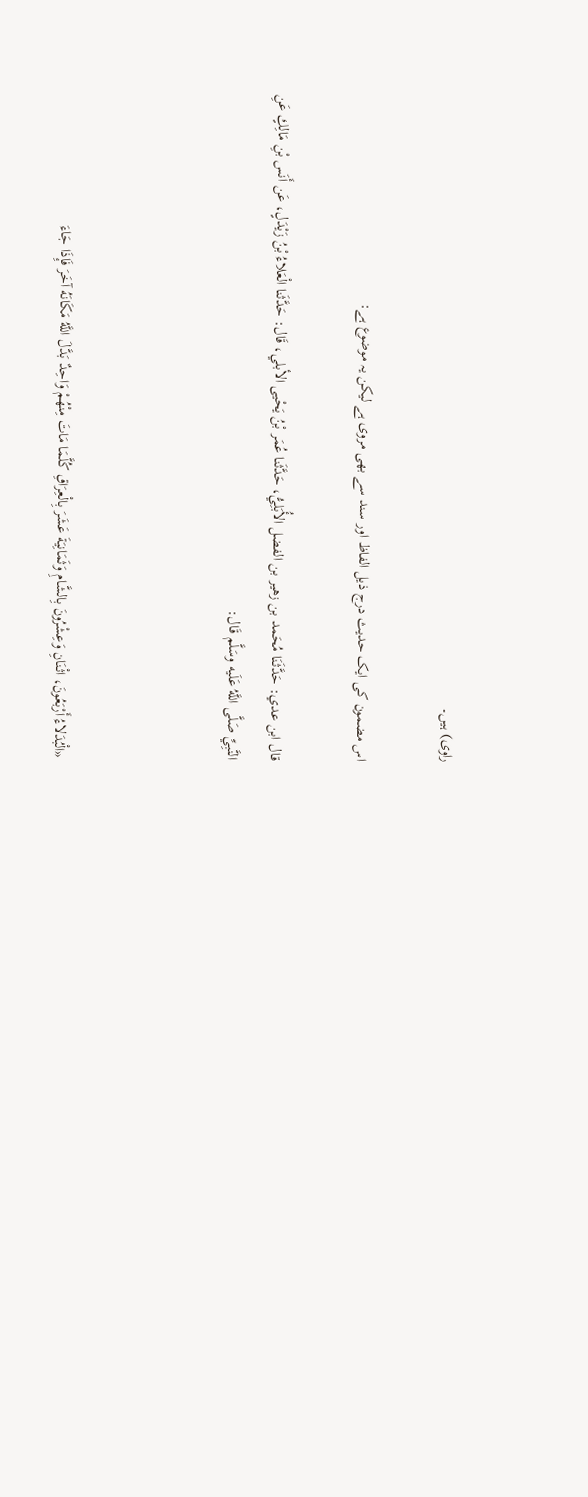راوی) ہیں۔

اس مضمون کی ایک حدیث درج ذیل الفاظ اور سند سے بھی مروی ہے لیکن یہ موضوع ہے:

قال ابن عدي: حَدَّثَنَا مُحَمد بن زهير بن الفضل الأُبَلِيُّ، حَدَّثَنا عُمَر بْنُ يَحْيى الأبلي، قَال: حَدَّثَنا الْعَلاءُ بْنُ زَيْدَلٍ، عَن أَنَس بْنِ مَالِكٍ عَنِ النَّبِيِّ صَلَّى اللَّهُ عَلَيه وسَلَّم قَال:



«الْبُدَلاءُ أَرْبَعُونَ، اثْنَانِ وَعِشْرُونَ بِالشَّامِ وَثَمَانِيَةَ عَشَرَ بِالْعِرَاقِ كُلَّمَا مَاتَ مِنْهُمْ وَاحِدٌ بَدَّلَ اللَّهُ مَكَانَهُ آخَرَ فَإِذَا جَاءَ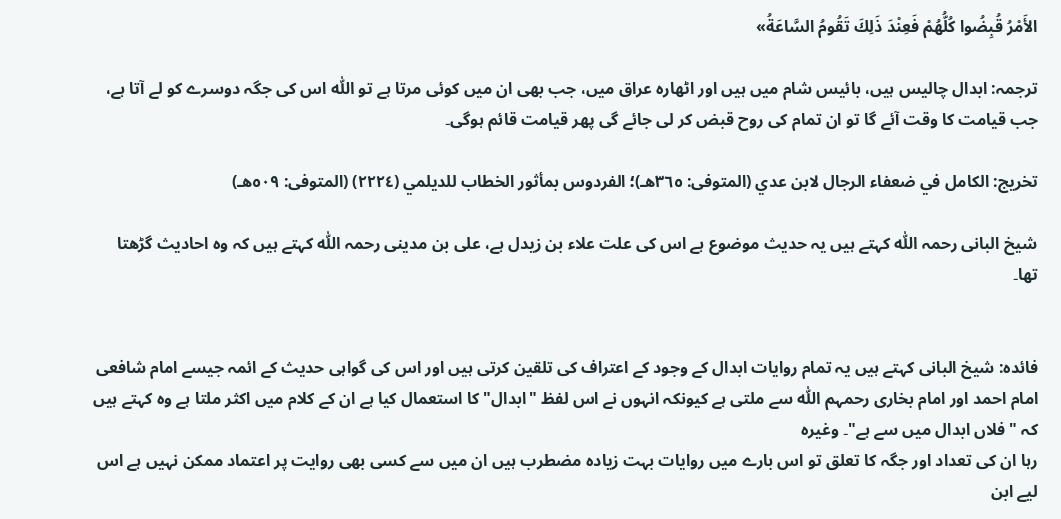الأَمْرُ قُبِضُوا كُلُّهُمْ فَعِنْدَ ذَلِكَ تَقُومُ السَّاعَةُ»

ترجمہ: ابدال چالیس ہیں، بائیس شام میں ہیں اور اٹھارہ عراق میں، جب بھی ان میں کوئی مرتا ہے تو اللّٰہ اس کی جگہ دوسرے کو لے آتا ہے، جب قیامت کا وقت آئے گا تو ان تمام کی روح قبض کر لی جائے گی پھر قیامت قائم ہوگی۔

تخريج: الكامل في ضعفاء الرجال لابن عدي (المتوفى: ٣٦٥هـ)؛ الفردوس بمأثور الخطاب للديلمي (٢٢٢٤) (المتوفى: ٥٠٩هـ)

شیخ البانی رحمہ اللّٰہ کہتے ہیں یہ حدیث موضوع ہے اس کی علت علاء بن زیدل ہے، علی بن مدینی رحمہ اللّٰہ کہتے ہیں کہ وہ احادیث گڑھتا تھا۔


فائدہ: شیخ البانی کہتے ہیں یہ تمام روایات ابدال کے وجود کے اعتراف کی تلقین کرتی ہیں اور اس کی گواہی حدیث کے ائمہ جیسے امام شافعی امام احمد اور امام بخاری رحمہم اللّٰہ سے ملتی ہے کیونکہ انہوں نے اس لفظ "ابدال" کا استعمال کیا ہے ان کے کلام میں اکثر ملتا ہے وہ کہتے ہیں کہ "فلاں ابدال میں سے ہے"۔ وغیرہ
رہا ان کی تعداد اور جگہ کا تعلق تو اس بارے میں روایات بہت زیادہ مضطرب ہیں ان میں سے کسی بھی روایت پر اعتماد ممکن نہیں ہے اس لیے ابن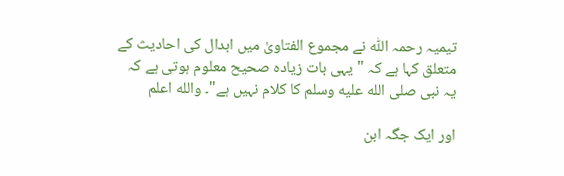تیمیہ رحمہ اللّٰہ نے مجموع الفتاویٰ میں ابدال کی احادیث کے متعلق کہا ہے کہ "یہی بات زیادہ صحیح معلوم ہوتی ہے کہ یہ نبی صلى الله عليه وسلم کا کلام نہیں ہے"۔ والله اعلم

اور ایک جگہ ابن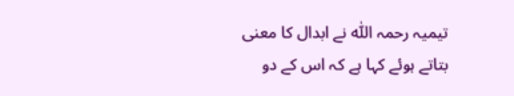تیمیہ رحمہ اللّٰہ نے ابدال کا معنی بتاتے ہوئے کہا ہے کہ اس کے دو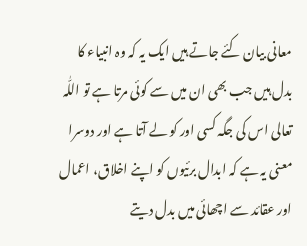معانی بیان کئے جاتے ہیں ایک یہ کہ وہ انبیاء کا بدل ہیں جب بھی ان میں سے کوئی مرتا ہے تو اللّٰہ تعالی اس کی جگہ کسی اور کو لے آتا ہے اور دوسرا معنی یہ ہے کہ ابدال برئیوں کو اپنے اخلاق، اعمال اور عقائد سے اچھائی میں بدل دیتے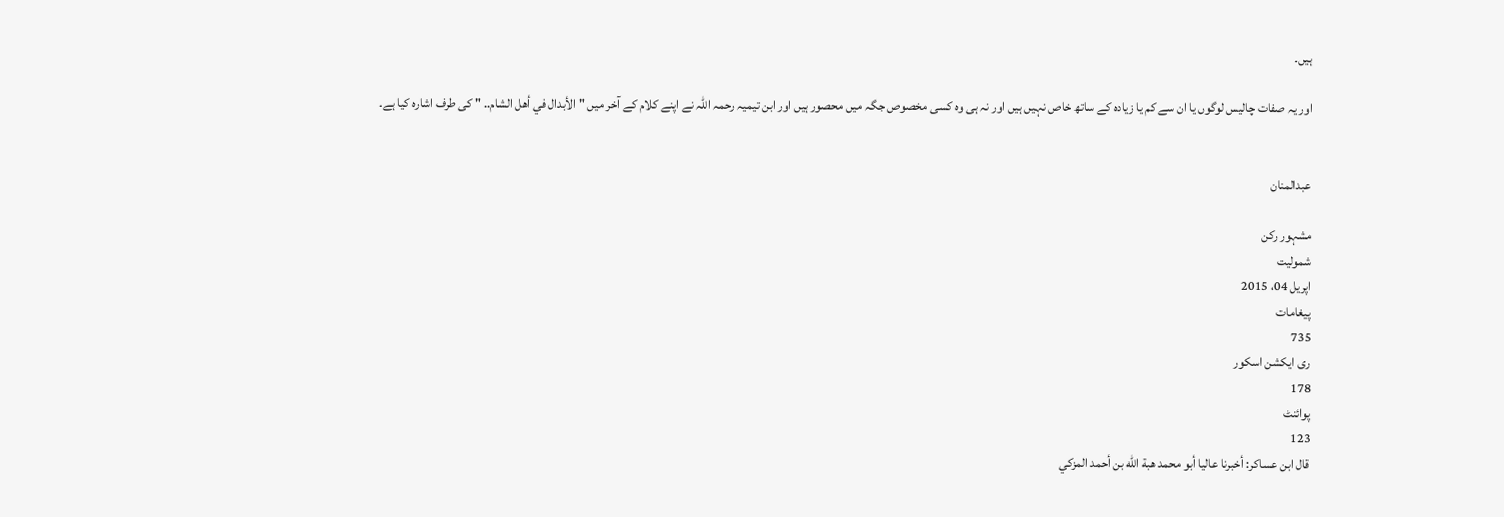ہیں۔

اور یہ صفات چالیس لوگوں یا ان سے کم یا زیادہ کے ساتھ خاص نہیں ہیں اور نہ ہی وہ کسی مخصوص جگہ میں محصور ہیں اور ابن تیمیہ رحمہ اللّٰہ نے اپنے کلام کے آخر میں " الأبدال في أهل الشام.. " کی طرف اشارہ کیا ہے۔


عبدالمنان

مشہور رکن
شمولیت
اپریل 04، 2015
پیغامات
735
ری ایکشن اسکور
178
پوائنٹ
123
قال ابن عساكر: أخبرنا عاليا أبو محمد هبة الله بن أحمد المزكي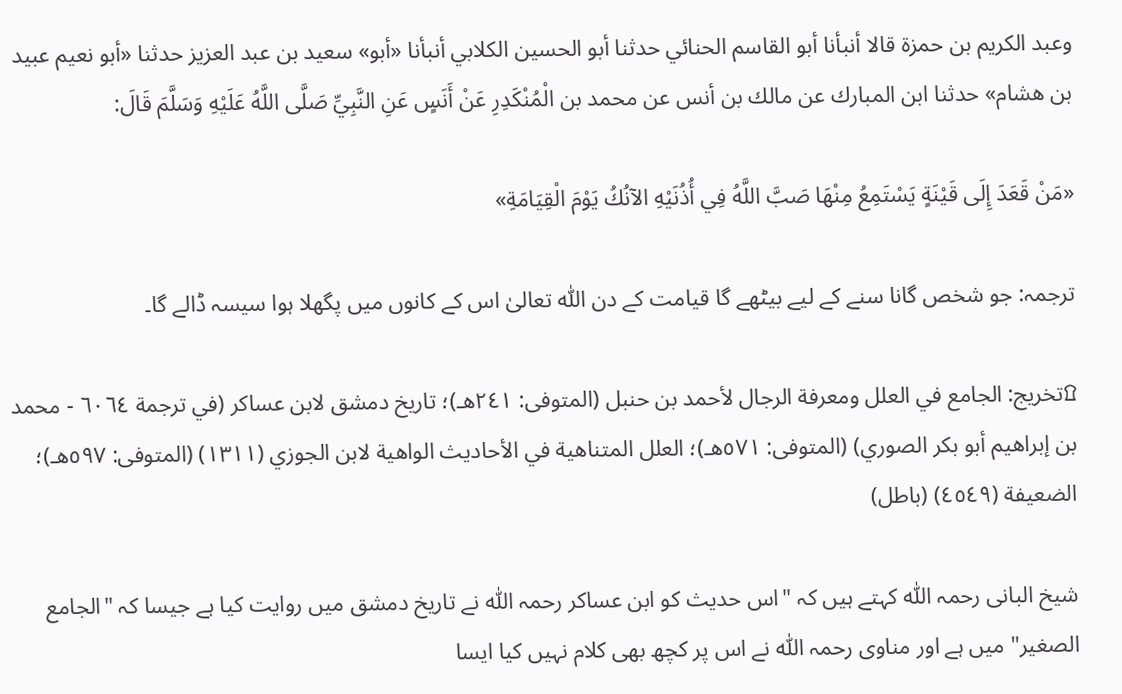وعبد الكريم بن حمزة قالا أنبأنا أبو القاسم الحنائي حدثنا أبو الحسين الكلابي أنبأنا «أبو» سعيد بن عبد العزيز حدثنا «أبو نعيم عبيد بن هشام» حدثنا ابن المبارك عن مالك بن أنس عن محمد بن الْمُنْكَدِرِ عَنْ أَنَسٍ عَنِ النَّبِيِّ صَلَّى اللَّهُ عَلَيْهِ وَسَلَّمَ قَالَ:

«مَنْ قَعَدَ إِلَى قَيْنَةٍ يَسْتَمِعُ مِنْهَا صَبَّ اللَّهُ فِي أُذُنَيْهِ الآنُكُ يَوْمَ الْقِيَامَةِ»

ترجمہ: جو شخص گانا سنے کے لیے بیٹھے گا قیامت کے دن اللّٰہ تعالیٰ اس کے کانوں میں پگھلا ہوا سیسہ ڈالے گا۔

۩تخريج: الجامع في العلل ومعرفة الرجال لأحمد بن حنبل (المتوفى: ٢٤١هـ)؛ تاريخ دمشق لابن عساكر (في ترجمة ٦٠٦٤ - محمد بن إبراهيم أبو بكر الصوري) (المتوفى: ٥٧١هـ)؛ العلل المتناهية في الأحاديث الواهية لابن الجوزي (١٣١١) (المتوفى: ٥٩٧هـ)؛ الضعيفة (٤٥٤٩) (باطل)

شیخ البانی رحمہ اللّٰہ کہتے ہیں کہ "اس حدیث کو ابن عساکر رحمہ اللّٰہ نے تاریخ دمشق میں روایت کیا ہے جیسا کہ "الجامع الصغير" میں ہے اور مناوی رحمہ اللّٰہ نے اس پر کچھ بھی کلام نہیں کیا ایسا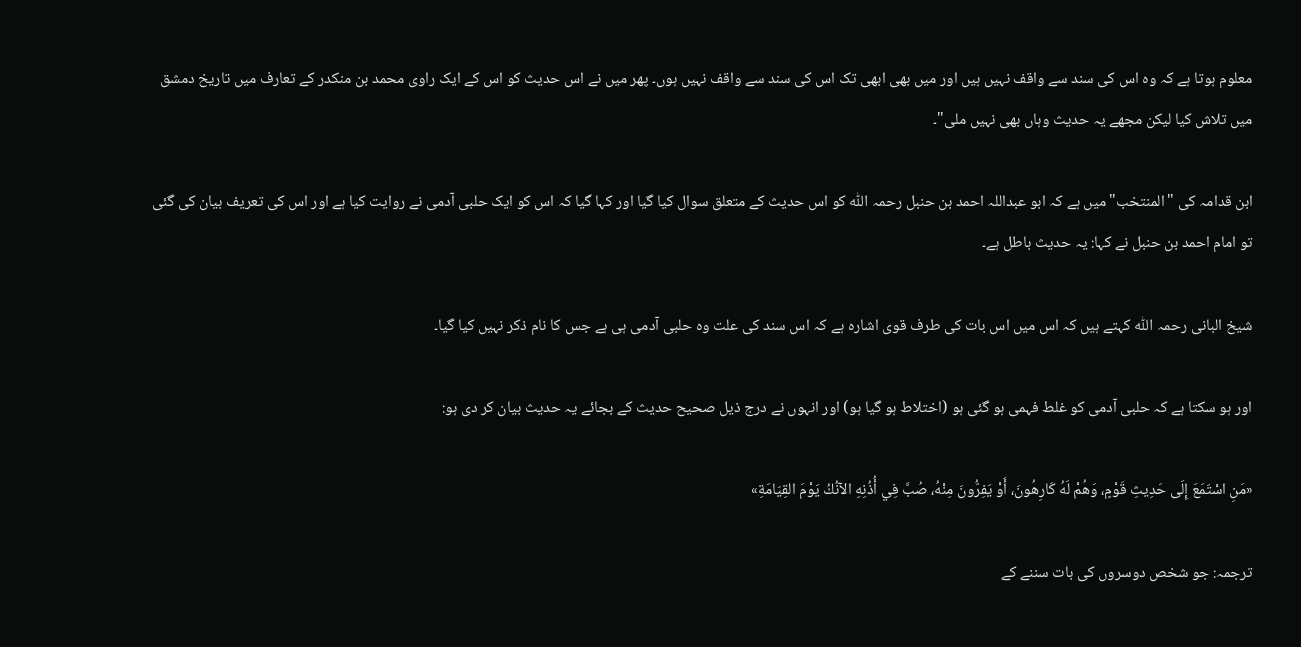معلوم ہوتا ہے کہ وہ اس کی سند سے واقف نہیں ہیں اور میں بھی ابھی تک اس کی سند سے واقف نہیں ہوں۔ پھر میں نے اس حدیث کو اس کے ایک راوی محمد بن منکدر کے تعارف میں تاریخ دمشق میں تلاش کیا لیکن مجھے یہ حدیث وہاں بھی نہیں ملی"۔

ابن قدامہ کی "المنتخب" میں ہے کہ ابو عبداللہ احمد بن حنبل رحمہ اللّٰہ کو اس حدیث کے متعلق سوال کیا گیا اور کہا گیا کہ اس کو ایک حلبی آدمی نے روایت کیا ہے اور اس کی تعریف بیان کی گئی تو امام احمد بن حنبل نے کہا: یہ حدیث باطل ہے۔

شیخ البانی رحمہ اللّٰہ کہتے ہیں کہ اس میں اس بات کی طرف قوی اشارہ ہے کہ اس سند کی علت وہ حلبی آدمی ہی ہے جس کا نام ذکر نہیں کیا گیا۔

اور ہو سکتا ہے کہ حلبی آدمی کو غلط فہمی ہو گئی ہو (اختلاط ہو گیا ہو) اور انہوں نے درج ذیل صحیح حدیث کے بجائے یہ حدیث بیان کر دی ہو:

«مَنِ اسْتَمَعَ إِلَى حَدِيثِ قَوْمٍ، وَهُمْ لَهُ كَارِهُونَ، أَوْ يَفِرُّونَ مِنْهُ، صُبَّ فِي أُذُنِهِ الآنُكُ يَوْمَ القِيَامَةِ»

ترجمہ: جو شخص دوسروں کی بات سننے کے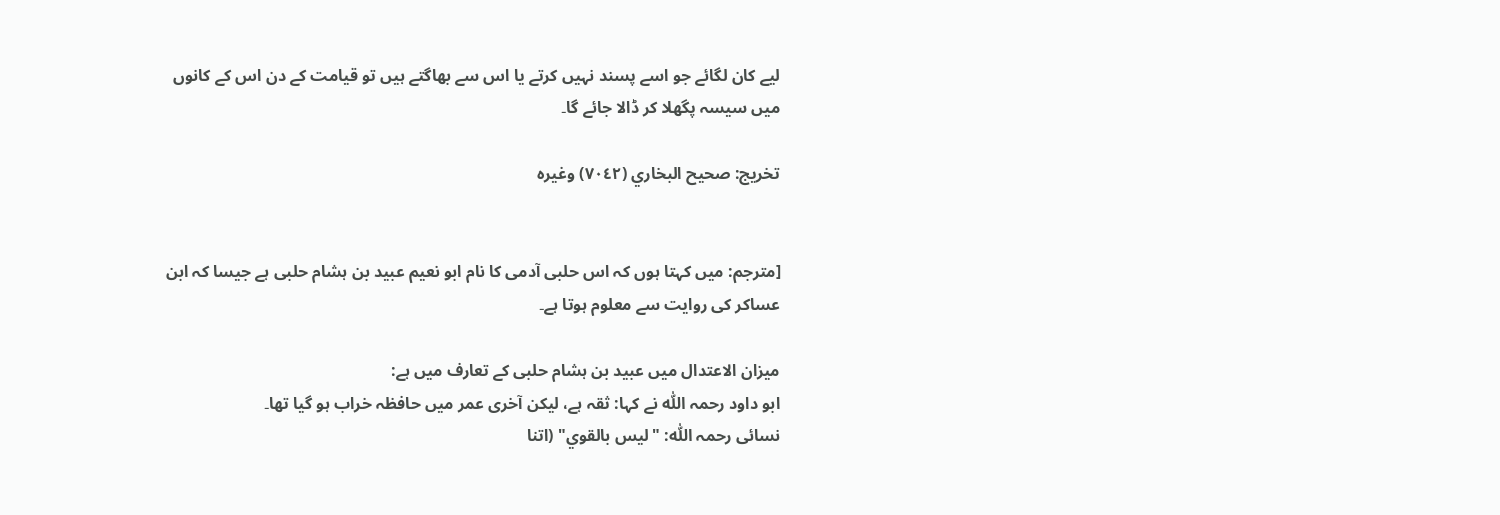لیے کان لگائے جو اسے پسند نہیں کرتے یا اس سے بھاگتے ہیں تو قیامت کے دن اس کے کانوں میں سیسہ پگھلا کر ڈالا جائے گا۔

تخريج: صحيح البخاري (٧٠٤٢) وغيره


[مترجم: میں کہتا ہوں کہ اس حلبی آدمی کا نام ابو نعیم عبید بن ہشام حلبی ہے جیسا کہ ابن عساکر کی روایت سے معلوم ہوتا ہے۔

میزان الاعتدال میں عبید بن ہشام حلبی کے تعارف میں ہے:
ابو داود رحمہ اللّٰہ نے کہا: ثقہ ہے، لیکن آخری عمر میں حافظہ خراب ہو گیا تھا۔
نسائی رحمہ اللّٰہ: "ليس بالقوي" (اتنا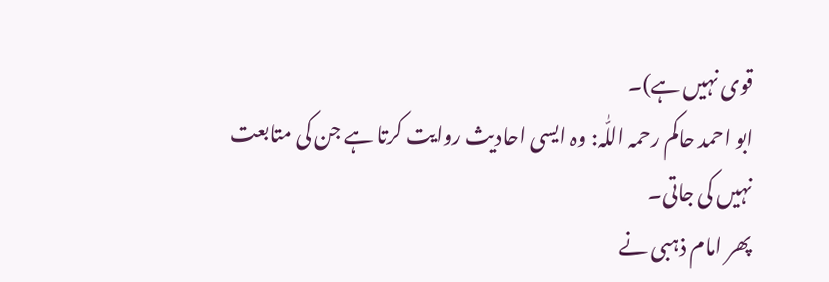قوی نہیں ہے)۔
ابو احمد حاکم رحمہ اللّٰہ: وہ ایسی احادیث روایت کرتا ہے جن کی متابعت نہیں کی جاتی۔
پھر امام ذہبی نے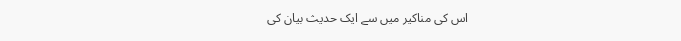اس کی مناکیر میں سے ایک حدیث بیان کی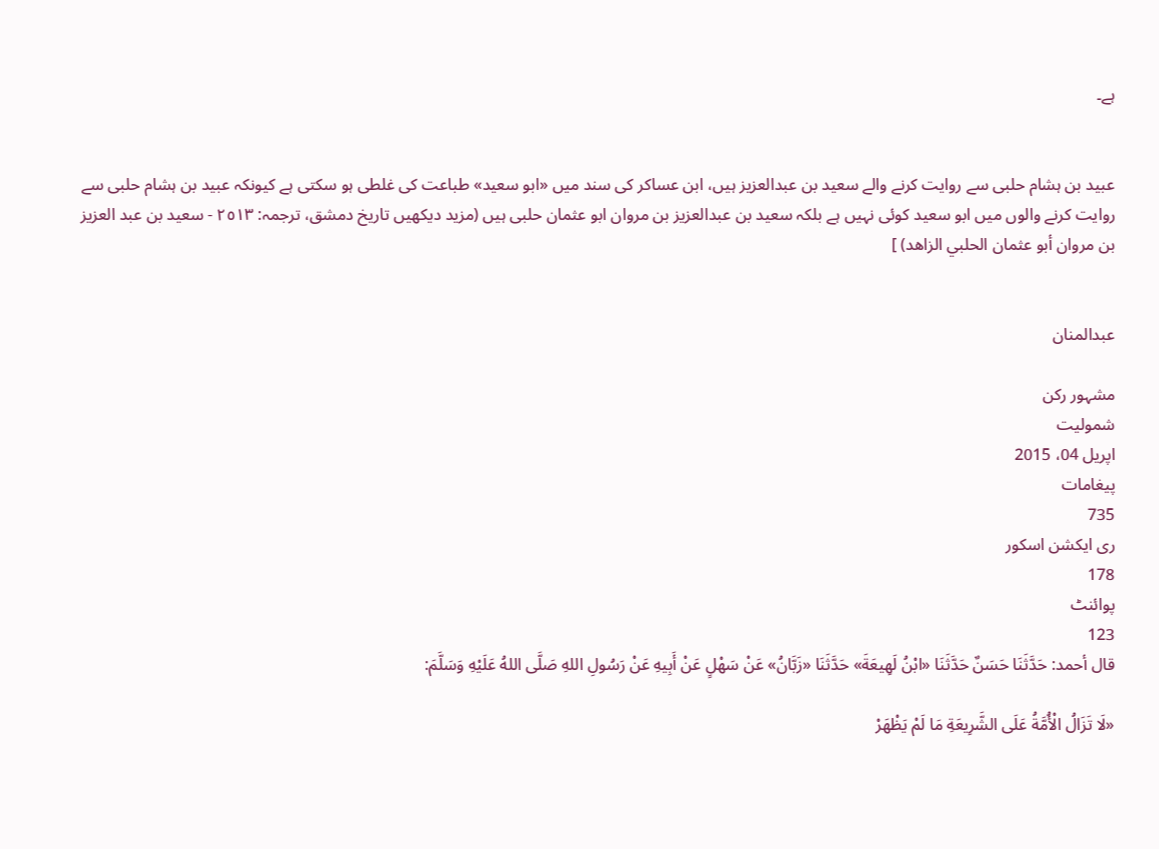ہے۔


عبید بن ہشام حلبی سے روایت کرنے والے سعید بن عبدالعزیز ہیں، ابن عساکر کی سند میں «ابو سعید» طباعت کی غلطی ہو سکتی ہے کیونکہ عبید بن ہشام حلبی سے روایت کرنے والوں میں ابو سعید کوئی نہیں ہے بلکہ سعید بن عبدالعزیز بن مروان ابو عثمان حلبی ہیں (مزید دیکھیں تاریخ دمشق، ترجمہ: ٢٥١٣ - سعيد بن عبد العزيز بن مروان أبو عثمان الحلبي الزاهد) ]


عبدالمنان

مشہور رکن
شمولیت
اپریل 04، 2015
پیغامات
735
ری ایکشن اسکور
178
پوائنٹ
123
قال أحمد: حَدَّثَنَا حَسَنٌ حَدَّثَنَا «ابْنُ لَهِيعَةَ» حَدَّثَنَا «زَبَّانُ» عَنْ سَهْلٍ عَنْ أَبِيهِ عَنْ رَسُولِ اللهِ صَلَّى اللهُ عَلَيْهِ وَسَلَّمَ:

«لَا تَزَالُ الْأُمَّةُ عَلَى الشَّرِيعَةِ مَا لَمْ يَظْهَرْ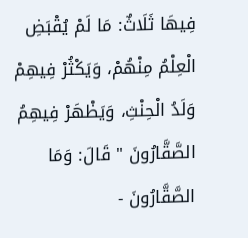فِيهَا ثَلَاثٌ: مَا لَمْ يُقْبَضِ الْعِلْمُ مِنْهُمْ، وَيَكْثُرْ فِيهِمْ وَلَدُ الْحِنْثِ، وَيَظْهَرْ فِيهِمُ الصَّقَّارُونَ " قَالَ: وَمَا الصَّقَّارُونَ -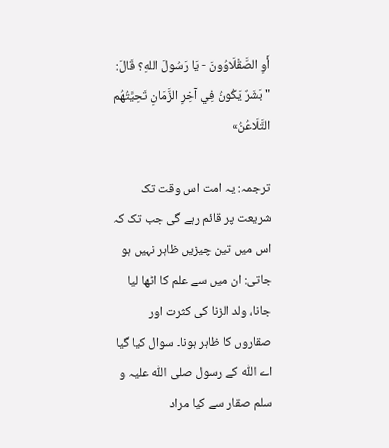أَوِ الصَّقْلَاوُونَ - يَا رَسُولَ اللهِ؟ قَالَ: " بَشَرٌ يَكُونُ فِي آخِرِ الزَّمَانِ تَحِيَّتُهُم التَّلَاعُنُ»

ترجمہ: یہ امت اس وقت تک شریعت پر قائم رہے گی جب تک کہ اس میں تین چیزیں ظاہر نہیں ہو جاتی: ان میں سے علم کا اٹھا لیا جانا، ولد الزنا کی کثرت اور صقاروں کا ظاہر ہونا۔ سوال کیا گیا اے اللّٰہ کے رسول صلی اللّٰہ علیہ و سلم صقار سے کیا مراد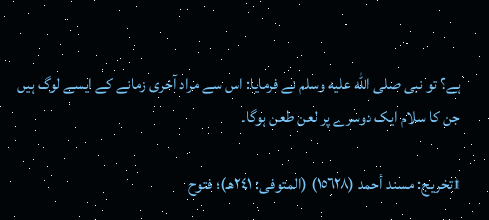ہے؟ تو نبی صلى الله عليه وسلم نے فرمایا: اس سے مراد آخری زمانے کے ایسے لوگ ہیں جن کا سلام ایک دوسرے پر لعن طعن ہوگا۔

۩تخريج: مسند أحمد (١٥٦٢٨) (المتوفى: ٢٤١هـ)؛ فتوح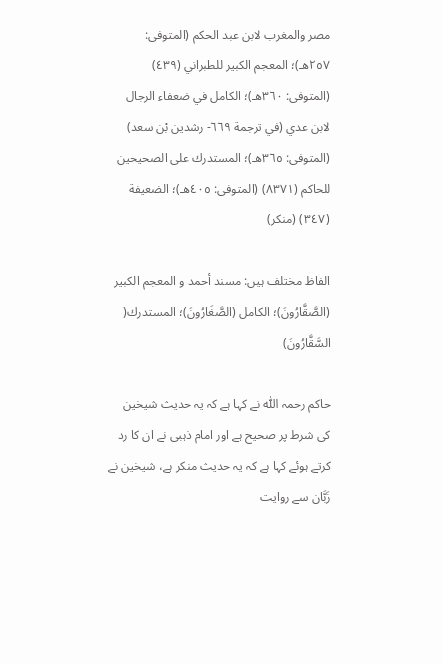مصر والمغرب لابن عبد الحكم (المتوفى: ٢٥٧هـ)؛ المعجم الكبير للطبراني (٤٣٩) (المتوفى: ٣٦٠هـ)؛ الكامل في ضعفاء الرجال لابن عدي (في ترجمة ٦٦٩- رشدين بْن سعد) (المتوفى: ٣٦٥هـ)؛ المستدرك على الصحيحين للحاكم (٨٣٧١) (المتوفى: ٤٠٥هـ)؛ الضعيفة (٣٤٧) (منكر)

الفاظ مختلف ہیں: مسند أحمد و المعجم الكبير (الصَّقَّارُونَ)؛ الكامل (الصَّغَارُونَ)؛ المستدرك( السَّقَّارُونَ)

حاکم رحمہ اللّٰہ نے کہا ہے کہ یہ حدیث شیخین کی شرط پر صحیح ہے اور امام ذہبی نے ان کا رد کرتے ہوئے کہا ہے کہ یہ حدیث منکر ہے، شیخین نے زَبَّان سے روایت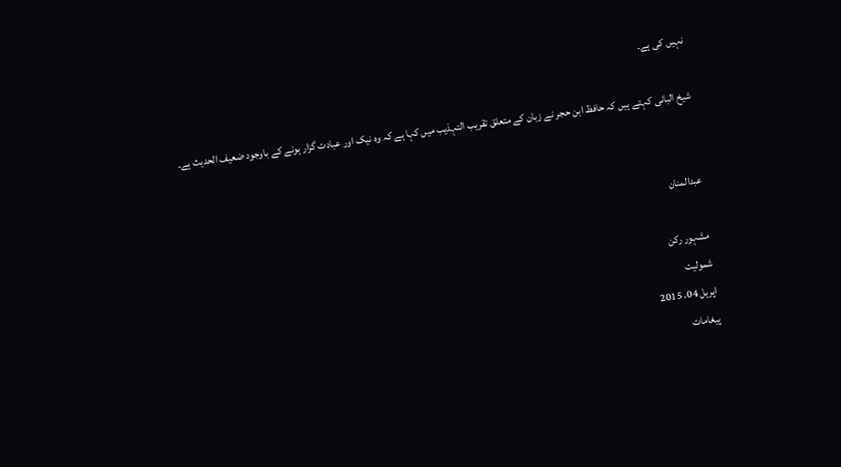نہیں کی ہے۔

شیخ البانی کہتے ہیں کہ حافظ ابن حجر نے زبان کے متعلق تقریب التہذیب میں کہا ہے کہ وہ نیک اور عبادت گزار ہونے کے باوجود ضعیف الحدیث ہے۔


عبدالمنان

مشہور رکن
شمولیت
اپریل 04، 2015
پیغامات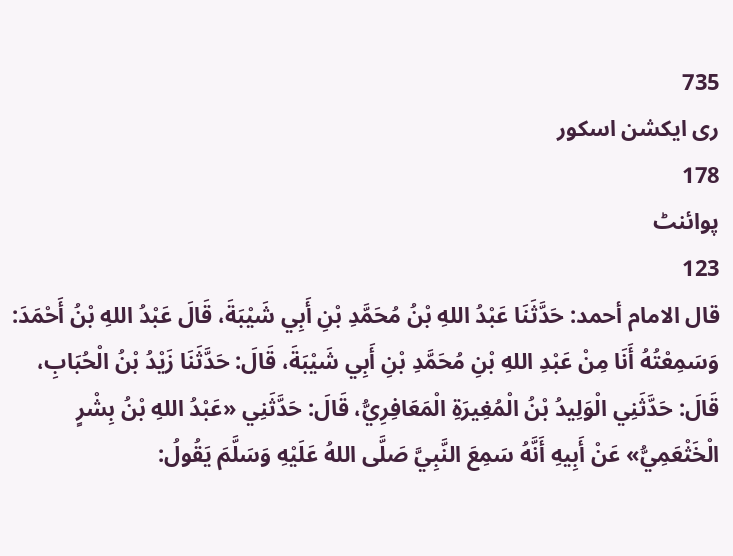735
ری ایکشن اسکور
178
پوائنٹ
123
قال الامام أحمد: حَدَّثَنَا عَبْدُ اللهِ بْنُ مُحَمَّدِ بْنِ أَبِي شَيْبَةَ، قَالَ عَبْدُ اللهِ بْنُ أَحْمَدَ: وَسَمِعْتُهُ أَنَا مِنْ عَبْدِ اللهِ بْنِ مُحَمَّدِ بْنِ أَبِي شَيْبَةَ، قَالَ: حَدَّثَنَا زَيْدُ بْنُ الْحُبَابِ، قَالَ: حَدَّثَنِي الْوَلِيدُ بْنُ الْمُغِيرَةِ الْمَعَافِرِيُّ، قَالَ: حَدَّثَنِي «عَبْدُ اللهِ بْنُ بِشْرٍ الْخَثْعَمِيُّ» عَنْ أَبِيهِ أَنَّهُ سَمِعَ النَّبِيَّ صَلَّى اللهُ عَلَيْهِ وَسَلَّمَ يَقُولُ: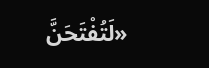«لَتُفْتَحَنَّ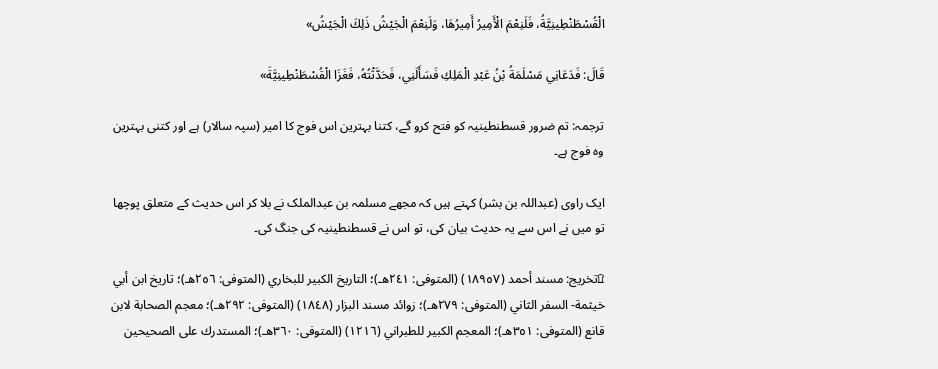الْقُسْطَنْطِينِيَّةُ، فَلَنِعْمَ الْأَمِيرُ أَمِيرُهَا، وَلَنِعْمَ الْجَيْشُ ذَلِكَ الْجَيْشُ»

قَالَ: فَدَعَانِي مَسْلَمَةُ بْنُ عَبْدِ الْمَلِكِ فَسَأَلَنِي، فَحَدَّثْتُهُ، فَغَزَا الْقُسْطَنْطِينِيَّةَ»

ترجمہ: تم ضرور قسطنطینیہ کو فتح کرو گے، کتنا بہترین اس فوج کا امیر (سپہ سالار) ہے اور کتنی بہترین وہ فوج ہے۔

ایک راوی (عبداللہ بن بشر) کہتے ہیں کہ مجھے مسلمہ بن عبدالملک نے بلا کر اس حدیث کے متعلق پوچھا تو میں نے اس سے یہ حدیث بیان کی، تو اس نے قسطنطینیہ کی جنگ کی۔

۩تخريج: مسند أحمد (١٨٩٥٧) (المتوفى: ٢٤١هـ)؛ التاريخ الكبير للبخاري (المتوفى: ٢٥٦هـ)؛ تاريخ ابن أبي خيثمة- السفر الثاني (المتوفى: ٢٧٩هـ)؛ زوائد مسند البزار (١٨٤٨) (المتوفى: ٢٩٢هـ)؛ معجم الصحابة لابن قانع (المتوفى: ٣٥١هـ)؛ المعجم الكبير للطبراني (١٢١٦) (المتوفى: ٣٦٠هـ)؛ المستدرك على الصحيحين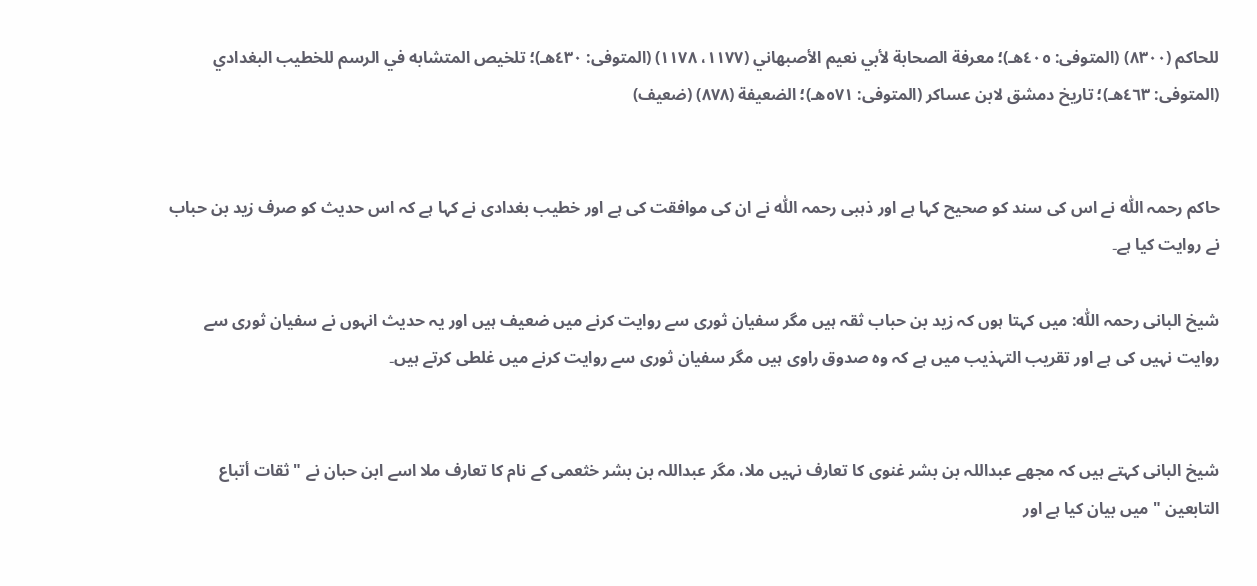للحاكم (٨٣٠٠) (المتوفى: ٤٠٥هـ)؛ معرفة الصحابة لأبي نعيم الأصبهاني (١١٧٧، ١١٧٨) (المتوفى: ٤٣٠هـ)؛ تلخيص المتشابه في الرسم للخطيب البغدادي (المتوفى: ٤٦٣هـ)؛ تاريخ دمشق لابن عساكر (المتوفى: ٥٧١هـ)؛ الضعيفة (٨٧٨) (ضعيف)


حاکم رحمہ اللّٰہ نے اس کی سند کو صحیح کہا ہے اور ذہبی رحمہ اللّٰہ نے ان کی موافقت کی ہے اور خطیب بغدادی نے کہا ہے کہ اس حدیث کو صرف زید بن حباب نے روایت کیا ہے۔

شیخ البانی رحمہ اللّٰہ: میں کہتا ہوں کہ زید بن حباب ثقہ ہیں مگر سفیان ثوری سے روایت کرنے میں ضعیف ہیں اور یہ حدیث انہوں نے سفیان ثوری سے روایت نہیں کی ہے اور تقریب التہذیب میں ہے کہ وہ صدوق راوی ہیں مگر سفیان ثوری سے روایت کرنے میں غلطی کرتے ہیں۔


شیخ البانی کہتے ہیں کہ مجھے عبداللہ بن بشر غنوی کا تعارف نہیں ملا، مگر عبداللہ بن بشر خثعمی کے نام کا تعارف ملا اسے ابن حبان نے " ثقات أتباع التابعين " میں بیان کیا ہے اور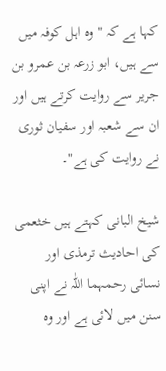کہا ہے کہ "وہ اہل کوفہ میں سے ہیں، ابو زرعہ بن عمرو بن جریر سے روایت کرتے ہیں اور ان سے شعبہ اور سفیان ثوری نے روایت کی ہے‌"۔

شیخ البانی کہتے ہیں خثعمی کی احادیث ترمذی اور نسائی رحمہما اللّٰہ نے اپنی سنن میں لائی ہے اور وہ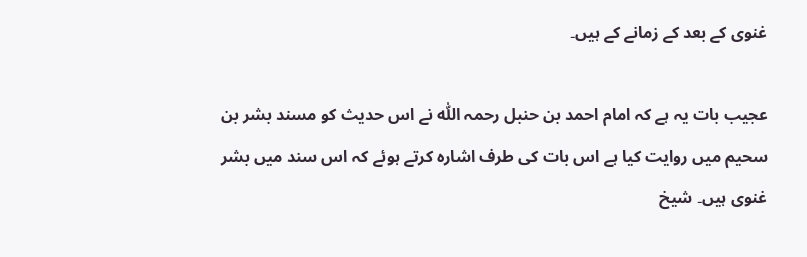غنوی کے بعد کے زمانے کے ہیں۔

عجیب بات یہ ہے کہ امام احمد بن حنبل رحمہ اللّٰہ نے اس حدیث کو مسند بشر بن سحیم میں روایت کیا ہے اس بات کی طرف اشارہ کرتے ہوئے کہ اس سند میں بشر غنوی ہیں۔ شیخ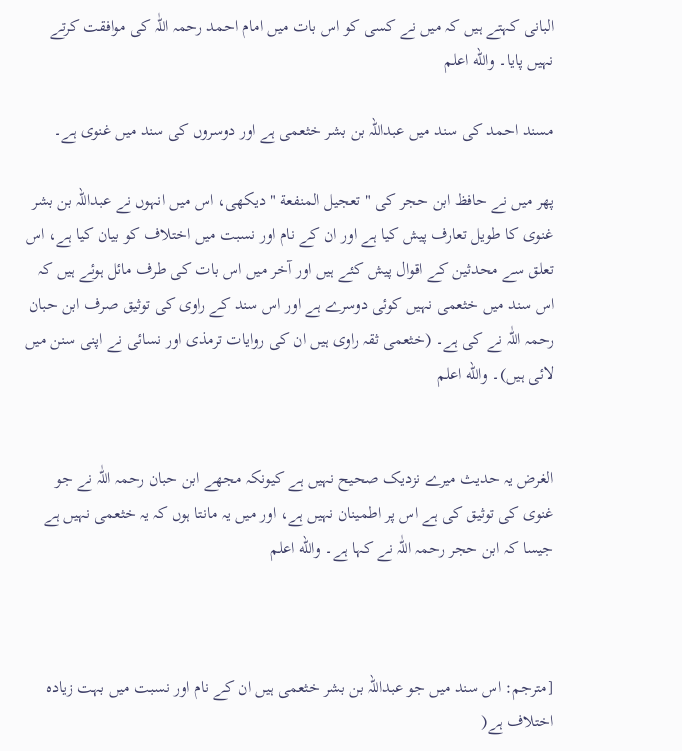البانی کہتے ہیں کہ میں نے کسی کو اس بات میں امام احمد رحمہ اللّٰہ کی موافقت کرتے نہیں پایا۔ والله اعلم

مسند احمد کی سند میں عبداللہ بن بشر خثعمی ہے اور دوسروں کی سند میں غنوی ہے۔

پھر میں نے حافظ ابن حجر کی " تعجيل المنفعة " دیکھی، اس میں انہوں نے عبداللہ بن بشر غنوی کا طویل تعارف پیش کیا ہے اور ان کے نام اور نسبت میں اختلاف کو بیان کیا ہے، اس تعلق سے محدثین کے اقوال پیش کئے ہیں اور آخر میں اس بات کی طرف مائل ہوئے ہیں کہ اس سند میں خثعمی نہیں کوئی دوسرے ہے اور اس سند کے راوی کی توثیق صرف ابن حبان رحمہ اللّٰہ نے کی ہے۔ (خثعمی ثقہ راوی ہیں ان کی روایات ترمذی اور نسائی نے اپنی سنن میں لائی ہیں)۔ والله اعلم


الغرض یہ حدیث میرے نزدیک صحیح نہیں ہے کیونکہ مجھے ابن حبان رحمہ اللّٰہ نے جو غنوی کی توثیق کی ہے اس پر اطمینان نہیں ہے، اور میں یہ مانتا ہوں کہ یہ خثعمی نہیں ہے جیسا کہ ابن حجر رحمہ اللّٰہ نے کہا ہے۔ والله اعلم



[مترجم: اس سند میں جو عبداللہ بن بشر خثعمی ہیں ان کے نام اور نسبت میں بہت زیادہ اختلاف ہے(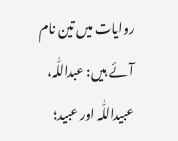روایات میں تین نام آئے ہیں: عبداللّٰہ، عبیداللّٰہ اور عبید؛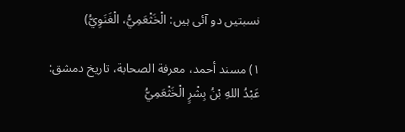نسبتیں دو آئی ہیں: الْخَثْعَمِيُّ، الْغَنَوِيُّ)

١) مسند أحمد، معرفة الصحابة، تاريخ دمشق: عَبْدُ اللهِ بْنُ بِشْرٍ الْخَثْعَمِيُّ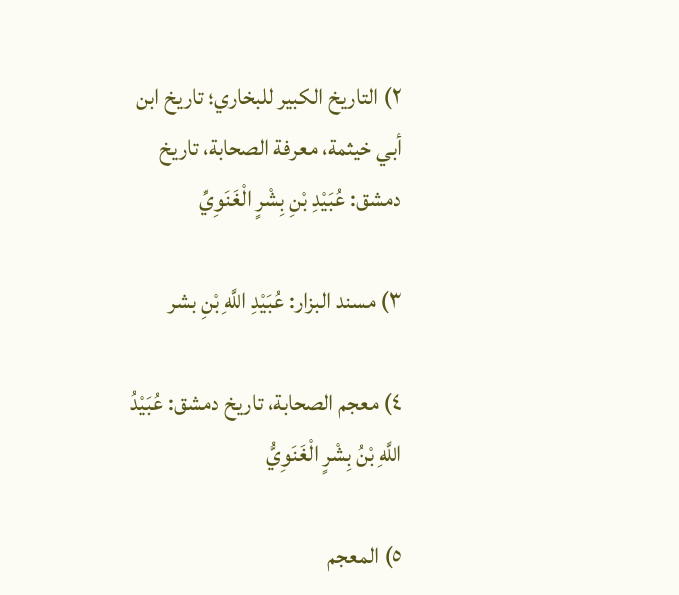٢) التاريخ الكبير للبخاري؛ تاريخ ابن أبي خيثمة، معرفة الصحابة، تاريخ دمشق: عُبَيْدِ بْنِ بِشْرٍ الْغَنَوِيِّ

٣‌) مسند البزار: عُبَيْدِ اللَّهِ بْنِ بشر

٤) معجم الصحابة، تاريخ دمشق: عُبَيْدُ اللَّهِ بْنُ بِشْرٍ الْغَنَوِيُّ

٥) المعجم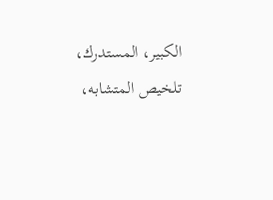الكبير، المستدرك، تلخيص المتشابه،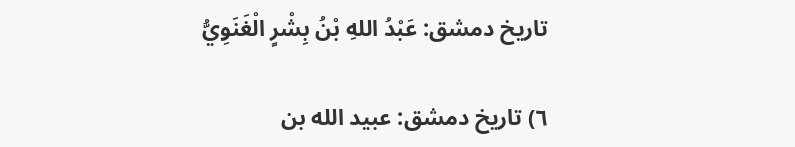تاريخ دمشق: عَبْدُ اللهِ بْنُ بِشْرٍ الْغَنَوِيُّ

٦) تاريخ دمشق: عبيد الله بن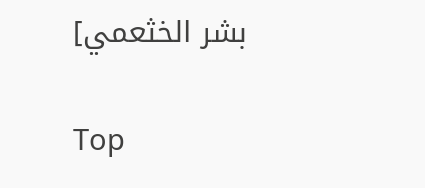بشر الخثعمي]

Top